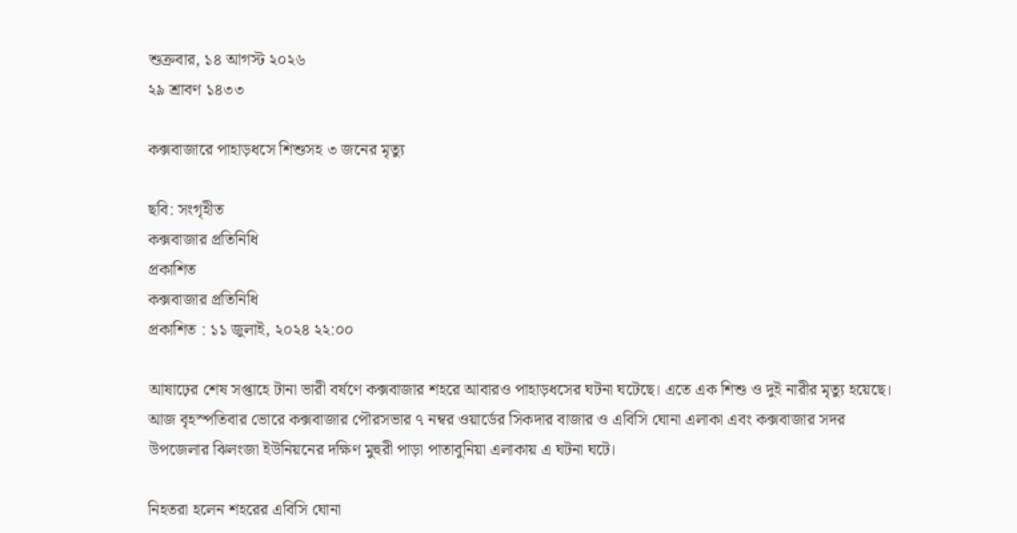শুক্রবার, ১৪ আগস্ট ২০২৬
২৯ শ্রাবণ ১৪৩৩

কক্সবাজারে পাহাড়ধসে শিশুসহ ৩ জনের মৃত্যু

ছবি: সংগৃহীত
কক্সবাজার প্রতিনিধি
প্রকাশিত
কক্সবাজার প্রতিনিধি
প্রকাশিত : ১১ জুলাই, ২০২৪ ২২:০০

আষাঢ়ের শেষ সপ্তাহে টানা ভারী বর্ষণে কক্সবাজার শহরে আবারও পাহাড়ধসের ঘটনা ঘটেছে। এতে এক শিশু ও দুই নারীর মৃত্যু হয়েছে। আজ বৃহস্পতিবার ভোরে কক্সবাজার পৌরসভার ৭ নম্বর ওয়ার্ডের সিকদার বাজার ও এবিসি ঘোনা এলাকা এবং কক্সবাজার সদর উপজেলার ঝিলংজা ইউনিয়নের দক্ষিণ মুহুরী পাড়া পাতাবুনিয়া এলাকায় এ ঘটনা ঘটে।

নিহতরা হলেন শহরের এবিসি ঘোনা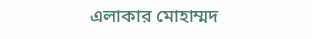এলাকার মোহাম্মদ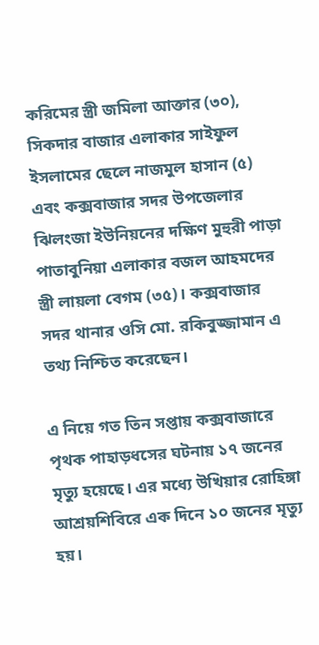করিমের স্ত্রী জমিলা আক্তার (৩০), সিকদার বাজার এলাকার সাইফুল ইসলামের ছেলে নাজমুল হাসান (৫) এবং কক্সবাজার সদর উপজেলার ঝিলংজা ইউনিয়নের দক্ষিণ মুহুরী পাড়া পাতাবুনিয়া এলাকার বজল আহমদের স্ত্রী লায়লা বেগম (৩৫)। কক্সবাজার সদর থানার ওসি মো. রকিবুজ্জামান এ তথ্য নিশ্চিত করেছেন।

এ নিয়ে গত তিন সপ্তায় কক্সবাজারে পৃথক পাহাড়ধসের ঘটনায় ১৭ জনের মৃত্যু হয়েছে। এর মধ্যে উখিয়ার রোহিঙ্গা আশ্রয়শিবিরে এক দিনে ১০ জনের মৃত্যু হয়।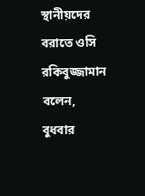স্থানীয়দের বরাতে ওসি রকিবুজ্জামান বলেন, বুধবার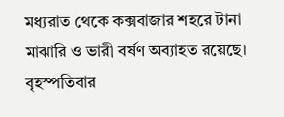মধ্যরাত থেকে কক্সবাজার শহরে টানা মাঝারি ও ভারী বর্ষণ অব্যাহত রয়েছে। বৃহস্পতিবার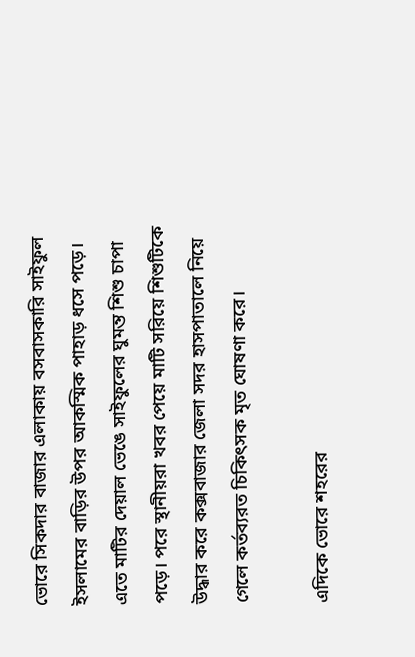ভোরে সিকদার বাজার এলাকায় বসবাসকারি সাইফুল ইসলামের বাড়ির উপর আকস্মিক পাহাড় ধসে পড়ে। এতে মাটির দেয়াল ভেঙে সাইফুলের ঘুমন্ত শিশু চাপা পড়ে। পরে স্থানীয়রা খবর পেয়ে মাটি সরিয়ে শিশুটিকে উদ্ধার করে কক্সবাজার জেলা সদর হাসপাতালে নিয়ে গেলে কর্তব্যরত চিকিৎসক মৃত ঘোষণা করে।

এদিকে ভোরে শহরের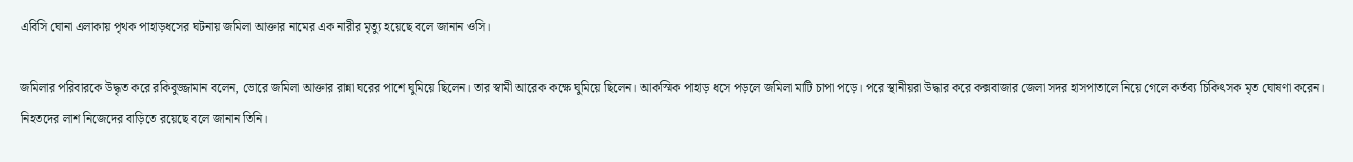এবিসি ঘোনা এলাকায় পৃথক পাহাড়ধসের ঘটনায় জমিলা আক্তার নামের এক নারীর মৃত্যু হয়েছে বলে জানান ওসি।

জমিলার পরিবারকে উদ্ধৃত করে রকিবুজ্জামান বলেন, ভোরে জমিলা আক্তার রান্না ঘরের পাশে ঘুমিয়ে ছিলেন। তার স্বামী আরেক কক্ষে ঘুমিয়ে ছিলেন। আকস্মিক পাহাড় ধসে পড়লে জমিলা মাটি চাপা পড়ে। পরে স্থানীয়রা উদ্ধার করে কক্সবাজার জেলা সদর হাসপাতালে নিয়ে গেলে কর্তব্য চিকিৎসক মৃত ঘোষণা করেন। নিহতদের লাশ নিজেদের বাড়িতে রয়েছে বলে জানান তিনি।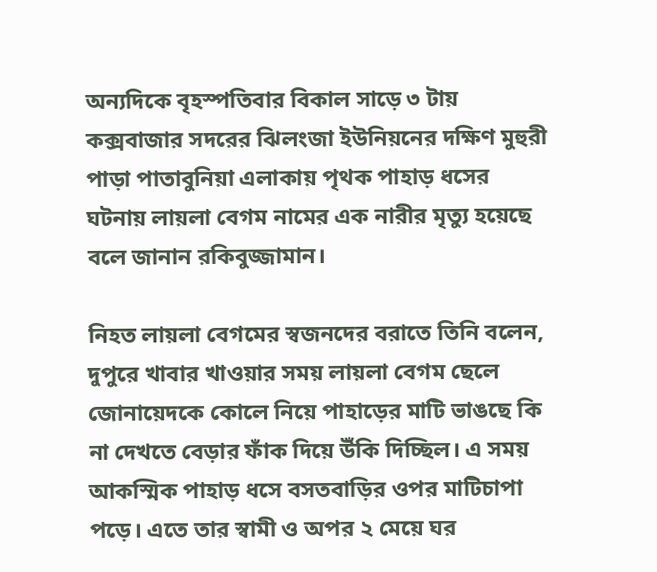অন্যদিকে বৃহস্পতিবার বিকাল সাড়ে ৩ টায় কক্সবাজার সদরের ঝিলংজা ইউনিয়নের দক্ষিণ মুহুরী পাড়া পাতাবুনিয়া এলাকায় পৃথক পাহাড় ধসের ঘটনায় লায়লা বেগম নামের এক নারীর মৃত্যু হয়েছে বলে জানান রকিবুজ্জামান।

নিহত লায়লা বেগমের স্বজনদের বরাতে তিনি বলেন, দুপুরে খাবার খাওয়ার সময় লায়লা বেগম ছেলে জোনায়েদকে কোলে নিয়ে পাহাড়ের মাটি ভাঙছে কি না দেখতে বেড়ার ফাঁক দিয়ে উঁকি দিচ্ছিল। এ সময় আকস্মিক পাহাড় ধসে বসতবাড়ির ওপর মাটিচাপা পড়ে। এতে তার স্বামী ও অপর ২ মেয়ে ঘর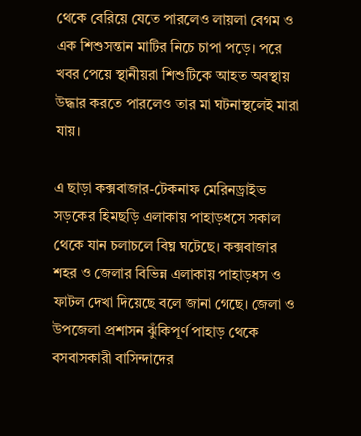থেকে বেরিয়ে যেতে পারলেও লায়লা বেগম ও এক শিশুসন্তান মাটির নিচে চাপা পড়ে। পরে খবর পেয়ে স্থানীয়রা শিশুটিকে আহত অবস্থায় উদ্ধার করতে পারলেও তার মা ঘটনাস্থলেই মারা যায়।

এ ছাড়া কক্সবাজার-টেকনাফ মেরিনড্রাইভ সড়কের হিমছড়ি এলাকায় পাহাড়ধসে সকাল থেকে যান চলাচলে বিঘ্ন ঘটেছে। কক্সবাজার শহর ও জেলার বিভিন্ন এলাকায় পাহাড়ধস ও ফাটল দেখা দিয়েছে বলে জানা গেছে। জেলা ও উপজেলা প্রশাসন ঝুঁকিপূর্ণ পাহাড় থেকে বসবাসকারী বাসিন্দাদের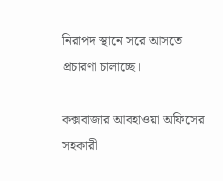নিরাপদ স্থানে সরে আসতে প্রচারণা চালাচ্ছে।

কক্সবাজার আবহাওয়া অফিসের সহকারী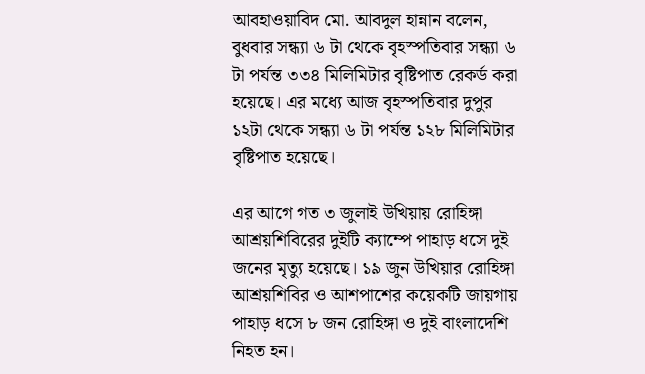আবহাওয়াবিদ মো. আবদুল হান্নান বলেন, বুধবার সন্ধ্যা ৬ টা থেকে বৃহস্পতিবার সন্ধ্যা ৬ টা পর্যন্ত ৩৩৪ মিলিমিটার বৃষ্টিপাত রেকর্ড করা হয়েছে। এর মধ্যে আজ বৃহস্পতিবার দুপুর ১২টা থেকে সন্ধ্যা ৬ টা পর্যন্ত ১২৮ মিলিমিটার বৃষ্টিপাত হয়েছে।

এর আগে গত ৩ জুলাই উখিয়ায় রোহিঙ্গা আশ্রয়শিবিরের দুইটি ক্যাম্পে পাহাড় ধসে দুই জনের মৃত্যু হয়েছে। ১৯ জুন উখিয়ার রোহিঙ্গা আশ্রয়শিবির ও আশপাশের কয়েকটি জায়গায় পাহাড় ধসে ৮ জন রোহিঙ্গা ও দুই বাংলাদেশি নিহত হন।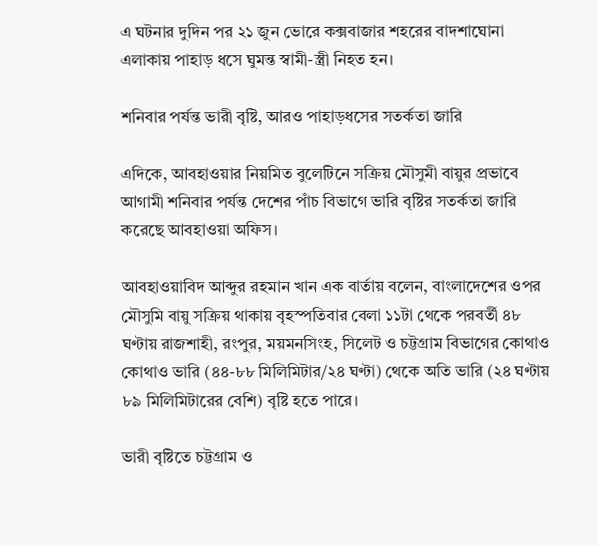এ ঘটনার দুদিন পর ২১ জুন ভোরে কক্সবাজার শহরের বাদশাঘোনা এলাকায় পাহাড় ধসে ঘুমন্ত স্বামী-স্ত্রী নিহত হন।

শনিবার পর্যন্ত ভারী বৃষ্টি, আরও পাহাড়ধসের সতর্কতা জারি

এদিকে, আবহাওয়ার নিয়মিত বুলেটিনে সক্রিয় মৌসুমী বায়ুর প্রভাবে আগামী শনিবার পর্যন্ত দেশের পাঁচ বিভাগে ভারি বৃষ্টির সতর্কতা জারি করেছে আবহাওয়া অফিস।

আবহাওয়াবিদ আব্দুর রহমান খান এক বার্তায় বলেন, বাংলাদেশের ওপর মৌসুমি বায়ু সক্রিয় থাকায় বৃহস্পতিবার বেলা ১১টা থেকে পরবর্তী ৪৮ ঘণ্টায় রাজশাহী, রংপুর, ময়মনসিংহ, সিলেট ও চট্টগ্রাম বিভাগের কোথাও কোথাও ভারি (৪৪-৮৮ মিলিমিটার/২৪ ঘণ্টা) থেকে অতি ভারি (২৪ ঘণ্টায় ৮৯ মিলিমিটারের বেশি) বৃষ্টি হতে পারে।

ভারী বৃষ্টিতে চট্টগ্রাম ও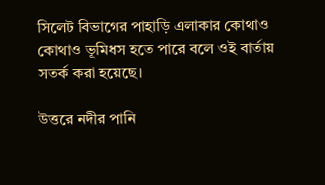সিলেট বিভাগের পাহাড়ি এলাকার কোথাও কোথাও ভূমিধস হতে পারে বলে ওই বার্তায় সতর্ক করা হয়েছে।

উত্তরে নদীর পানি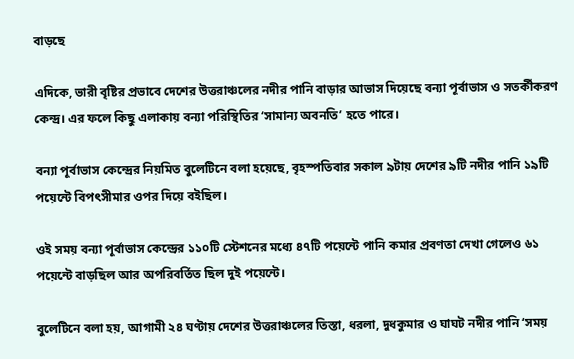বাড়ছে

এদিকে, ভারী বৃষ্টির প্রভাবে দেশের উত্তরাঞ্চলের নদীর পানি বাড়ার আভাস দিয়েছে বন্যা পূর্বাভাস ও সতর্কীকরণ কেন্দ্র। এর ফলে কিছু এলাকায় বন্যা পরিস্থিতির ‘সামান্য অবনতি’ হতে পারে।

বন্যা পূর্বাভাস কেন্দ্রের নিয়মিত বুলেটিনে বলা হয়েছে, বৃহস্পতিবার সকাল ৯টায় দেশের ৯টি নদীর পানি ১৯টি পয়েন্টে বিপৎসীমার ওপর দিয়ে বইছিল।

ওই সময় বন্যা পূর্বাভাস কেন্দ্রের ১১০টি স্টেশনের মধ্যে ৪৭টি পয়েন্টে পানি কমার প্রবণতা দেখা গেলেও ৬১ পয়েন্টে বাড়ছিল আর অপরিবর্তিত ছিল দুই পয়েন্টে।

বুলেটিনে বলা হয়, আগামী ২৪ ঘণ্টায় দেশের উত্তরাঞ্চলের তিস্তা, ধরলা, দুধকুমার ও ঘাঘট নদীর পানি ‘সময়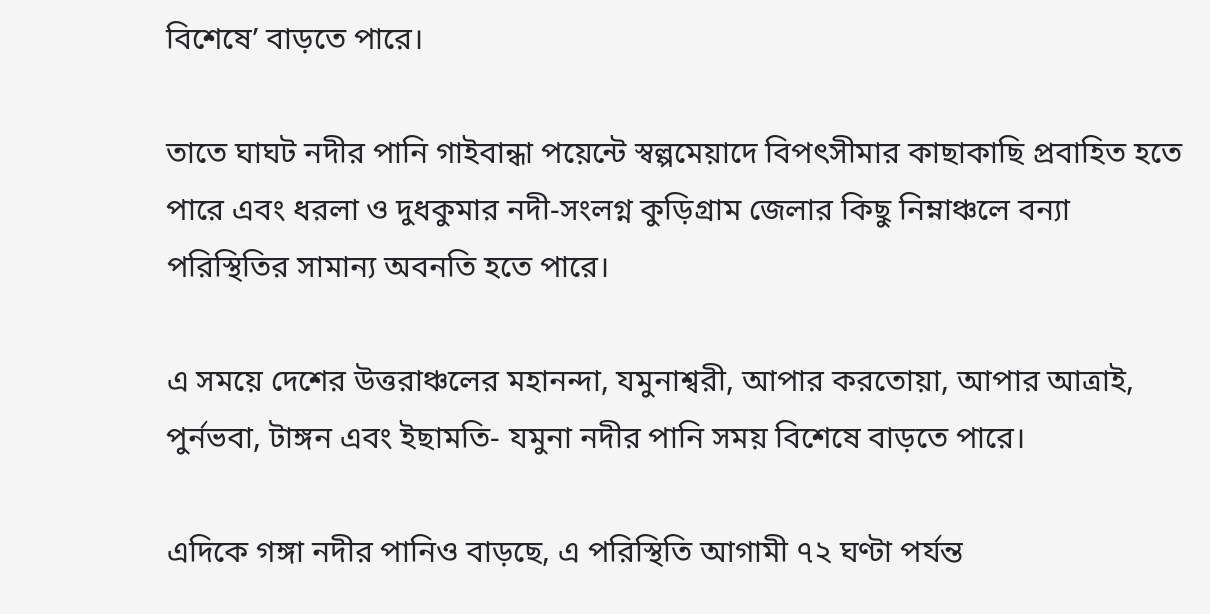বিশেষে’ বাড়তে পারে।

তাতে ঘাঘট নদীর পানি গাইবান্ধা পয়েন্টে স্বল্পমেয়াদে বিপৎসীমার কাছাকাছি প্রবাহিত হতে পারে এবং ধরলা ও দুধকুমার নদী-সংলগ্ন কুড়িগ্রাম জেলার কিছু নিম্নাঞ্চলে বন্যা পরিস্থিতির সামান্য অবনতি হতে পারে।

এ সময়ে দেশের উত্তরাঞ্চলের মহানন্দা, যমুনাশ্বরী, আপার করতোয়া, আপার আত্রাই, পুর্নভবা, টাঙ্গন এবং ইছামতি- যমুনা নদীর পানি সময় বিশেষে বাড়তে পারে।

এদিকে গঙ্গা নদীর পানিও বাড়ছে, এ পরিস্থিতি আগামী ৭২ ঘণ্টা পর্যন্ত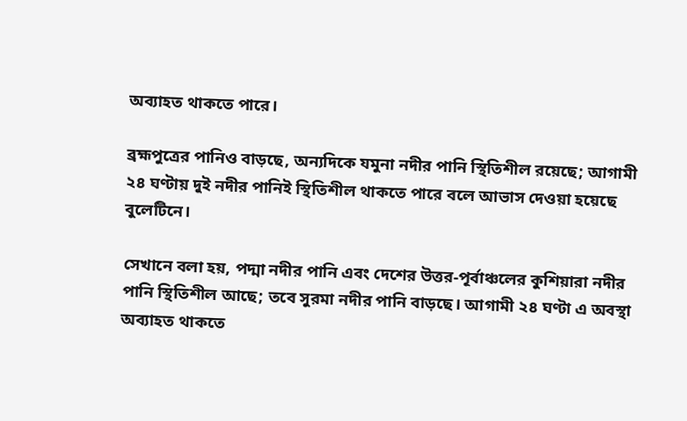অব্যাহত থাকতে পারে।

ব্রহ্মপুত্রের পানিও বাড়ছে, অন্যদিকে যমুনা নদীর পানি স্থিতিশীল রয়েছে; আগামী ২৪ ঘণ্টায় দুই নদীর পানিই স্থিতিশীল থাকতে পারে বলে আভাস দেওয়া হয়েছে বুলেটিনে।

সেখানে বলা হয়, পদ্মা নদীর পানি এবং দেশের উত্তর-পূর্বাঞ্চলের কুশিয়ারা নদীর পানি স্থিতিশীল আছে; তবে সুরমা নদীর পানি বাড়ছে। আগামী ২৪ ঘণ্টা এ অবস্থা অব্যাহত থাকতে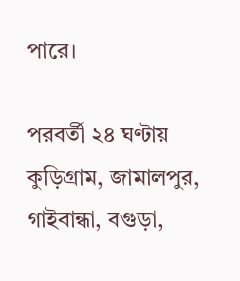পারে।

পরবর্তী ২৪ ঘণ্টায় কুড়িগ্রাম, জামালপুর, গাইবান্ধা, বগুড়া,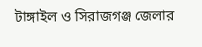টাঙ্গাইল ও সিরাজগঞ্জ জেলার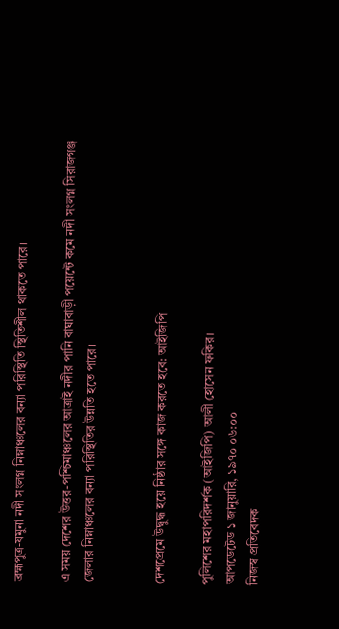ব্রহ্মপুত্র-যমুনা নদী সংলগ্ন নিম্নাঞ্চলের বন্যা পরিস্থিতি স্থিতিশীল থাকতে পারে।

এ সময় দেশের উত্তর-পশ্চিমাঞ্চলের আত্রাই নদীর পানি বাঘাবাড়ী পয়েন্টে কমে নদী সংলগ্ন সিরাজগঞ্জ জেলার নিম্নাঞ্চলের বন্যা পরিস্থিতির উন্নতি হতে পারে।


দেশপ্রেমে উদ্বুদ্ধ হয়ে নিষ্ঠার সঙ্গে কাজ করতে হবে: আইজিপি

পুলিশের মহাপরিদর্শক (আইজিপি) আলী হোসেন ফকির।
আপডেটেড ১ জানুয়ারি, ১৯৭০ ০৬:০০
নিজস্ব প্রতিবেদক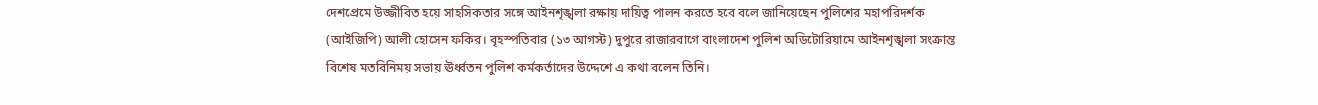দেশপ্রেমে উজ্জীবিত হয়ে সাহসিকতার সঙ্গে আইনশৃঙ্খলা রক্ষায় দায়িত্ব পালন করতে হবে বলে জানিয়েছেন পুলিশের মহাপরিদর্শক (আইজিপি) আলী হোসেন ফকির। বৃহস্পতিবার (১৩ আগস্ট) দুপুরে রাজারবাগে বাংলাদেশ পুলিশ অডিটোরিয়ামে আইনশৃঙ্খলা সংক্রান্ত বিশেষ মতবিনিময় সভায় ঊর্ধ্বতন পুলিশ কর্মকর্তাদের উদ্দেশে এ কথা বলেন তিনি।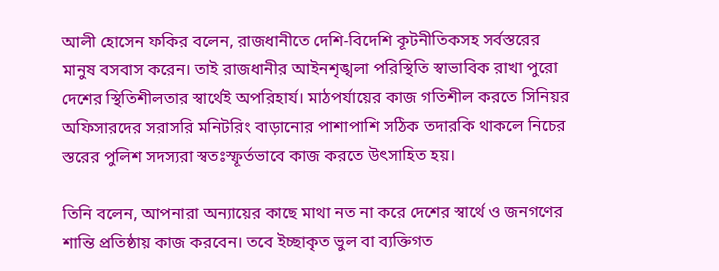আলী হোসেন ফকির বলেন, রাজধানীতে দেশি-বিদেশি কূটনীতিকসহ সর্বস্তরের মানুষ বসবাস করেন। তাই রাজধানীর আইনশৃঙ্খলা পরিস্থিতি স্বাভাবিক রাখা পুরো দেশের স্থিতিশীলতার স্বার্থেই অপরিহার্য। মাঠপর্যায়ের কাজ গতিশীল করতে সিনিয়র অফিসারদের সরাসরি মনিটরিং বাড়ানোর পাশাপাশি সঠিক তদারকি থাকলে নিচের স্তরের পুলিশ সদস্যরা স্বতঃস্ফূর্তভাবে কাজ করতে উৎসাহিত হয়।

তিনি বলেন, আপনারা অন্যায়ের কাছে মাথা নত না করে দেশের স্বার্থে ও জনগণের শান্তি প্রতিষ্ঠায় কাজ করবেন। তবে ইচ্ছাকৃত ভুল বা ব্যক্তিগত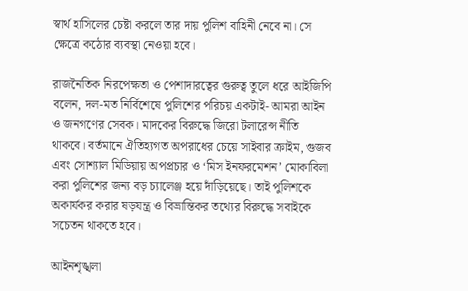স্বার্থ হাসিলের চেষ্টা করলে তার দায় পুলিশ বাহিনী নেবে না। সে ক্ষেত্রে কঠোর ব্যবস্থা নেওয়া হবে।

রাজনৈতিক নিরপেক্ষতা ও পেশাদারত্বের গুরুত্ব তুলে ধরে আইজিপি বলেন, দল-মত নির্বিশেষে পুলিশের পরিচয় একটাই- আমরা আইন ও জনগণের সেবক। মাদকের বিরুদ্ধে জিরো টলারেন্স নীতি থাকবে। বর্তমানে ঐতিহ্যগত অপরাধের চেয়ে সাইবার ক্রাইম, গুজব এবং সোশ্যাল মিডিয়ায় অপপ্রচার ও ‌‘মিস ইনফরমেশন’ মোকাবিলা করা পুলিশের জন্য বড় চ্যালেঞ্জ হয়ে দাঁড়িয়েছে। তাই পুলিশকে অকার্যকর করার ষড়যন্ত্র ও বিভ্রান্তিকর তথ্যের বিরুদ্ধে সবাইকে সচেতন থাকতে হবে।

আইনশৃঙ্খলা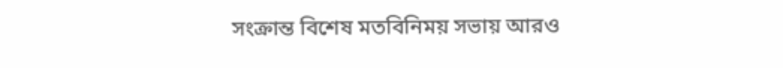সংক্রান্ত বিশেষ মতবিনিময় সভায় আরও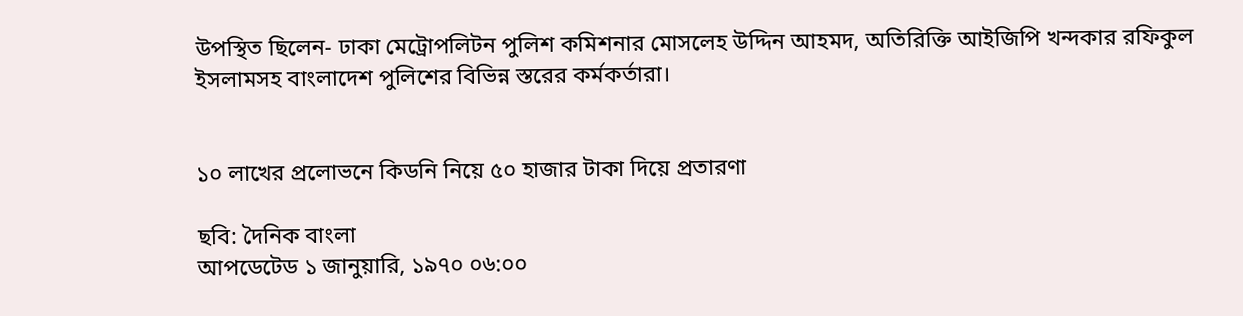উপস্থিত ছিলেন- ঢাকা মেট্রোপলিটন পুলিশ কমিশনার মোসলেহ উদ্দিন আহমদ, অতিরিক্তি আইজিপি খন্দকার রফিকুল ইসলামসহ বাংলাদেশ পুলিশের বিভিন্ন স্তরের কর্মকর্তারা।


১০ লাখের প্রলোভনে কিডনি নিয়ে ৫০ হাজার টাকা দিয়ে প্রতারণা

ছবি: দৈনিক বাংলা
আপডেটেড ১ জানুয়ারি, ১৯৭০ ০৬:০০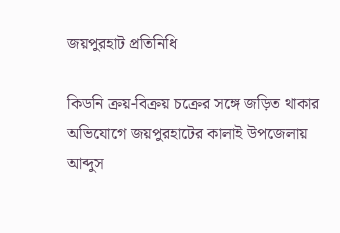জয়পুরহাট প্রতিনিধি

কিডনি ক্রয়-বিক্রয় চক্রের সঙ্গে জড়িত থাকার অভিযোগে জয়পুরহাটের কালাই উপজেলায় আব্দুস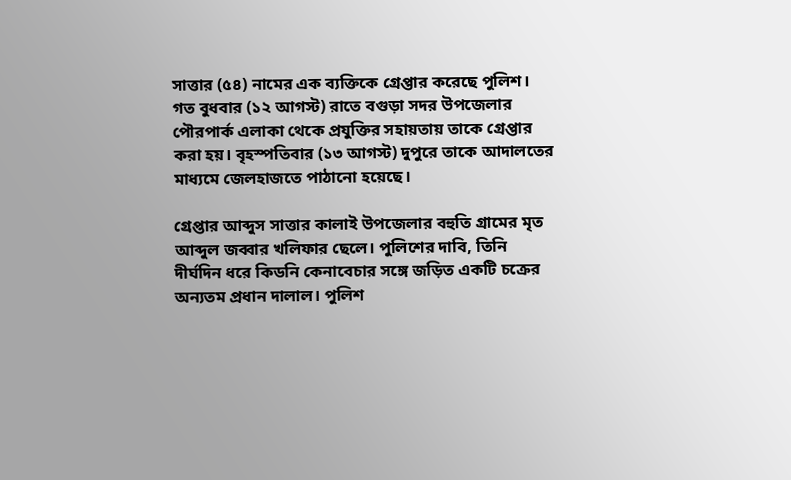সাত্তার (৫৪) নামের এক ব্যক্তিকে গ্রেপ্তার করেছে পুলিশ। গত বুধবার (১২ আগস্ট) রাতে বগুড়া সদর উপজেলার পৌরপার্ক এলাকা থেকে প্রযুক্তির সহায়তায় তাকে গ্রেপ্তার করা হয়। বৃহস্পতিবার (১৩ আগস্ট) দুপুরে তাকে আদালতের মাধ্যমে জেলহাজতে পাঠানো হয়েছে।

গ্রেপ্তার আব্দুস সাত্তার কালাই উপজেলার বহুতি গ্রামের মৃত আব্দুল জব্বার খলিফার ছেলে। পুলিশের দাবি, তিনি দীর্ঘদিন ধরে কিডনি কেনাবেচার সঙ্গে জড়িত একটি চক্রের অন্যতম প্রধান দালাল। পুলিশ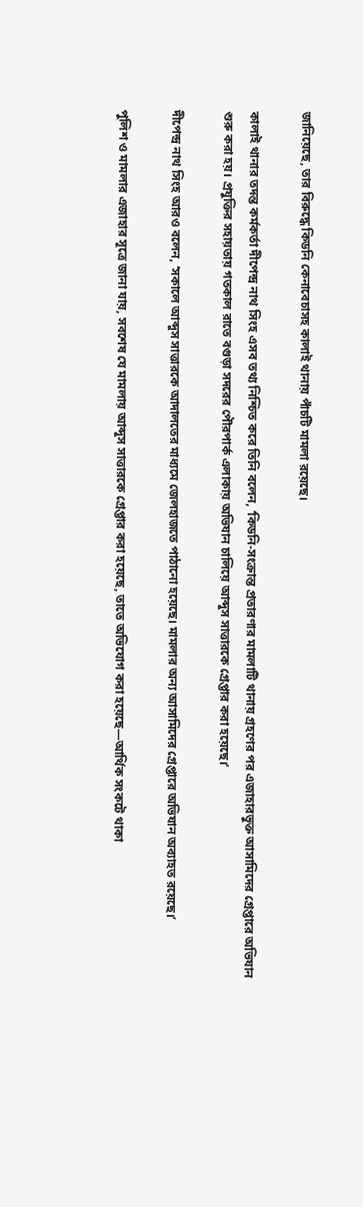জানিয়েছে, তার বিরুদ্ধে কিডনি কেনাবেচাসহ কালাই থানায় পাঁচটি মামলা রয়েছে।

কালাই থানার তদন্ত কর্মকর্তা দীপেন্দ্র নাথ সিংহ এসব তথ্য নিশ্চিত করে তিনি বলেন, ‘কিডনি-সংক্রান্ত প্রতারণার মামলাটি থানায় গ্রহণের পর এজাহারভুক্ত আসামিদের গ্রেপ্তারে অভিযান শুরু করা হয়। প্রযুক্তির সহায়তায় গতকাল রাতে বগুড়া সদরের পৌরপার্ক এলাকায় অভিযান চালিয়ে আব্দুস সাত্তারকে গ্রেপ্তার করা হয়েছে।’

দীপেন্দ্র নাথ সিংহ আরও বলেন, ‘সকালে আব্দুস সাত্তারকে আদালতের মাধ্যমে জেলহাজতে পাঠানো হয়েছে। মামলার অন্য আসামিদের গ্রেপ্তারে অভিযান অব্যাহত রয়েছে।’

পুলিশ ও মামলার এজাহার সূত্রে জানা যায়, সবশেষ যে মামলায় আব্দুস সাত্তারকে গ্রেপ্তার করা হয়েছে, তাতে অভিযোগ করা হয়েছে—আর্থিক সংকটে থাকা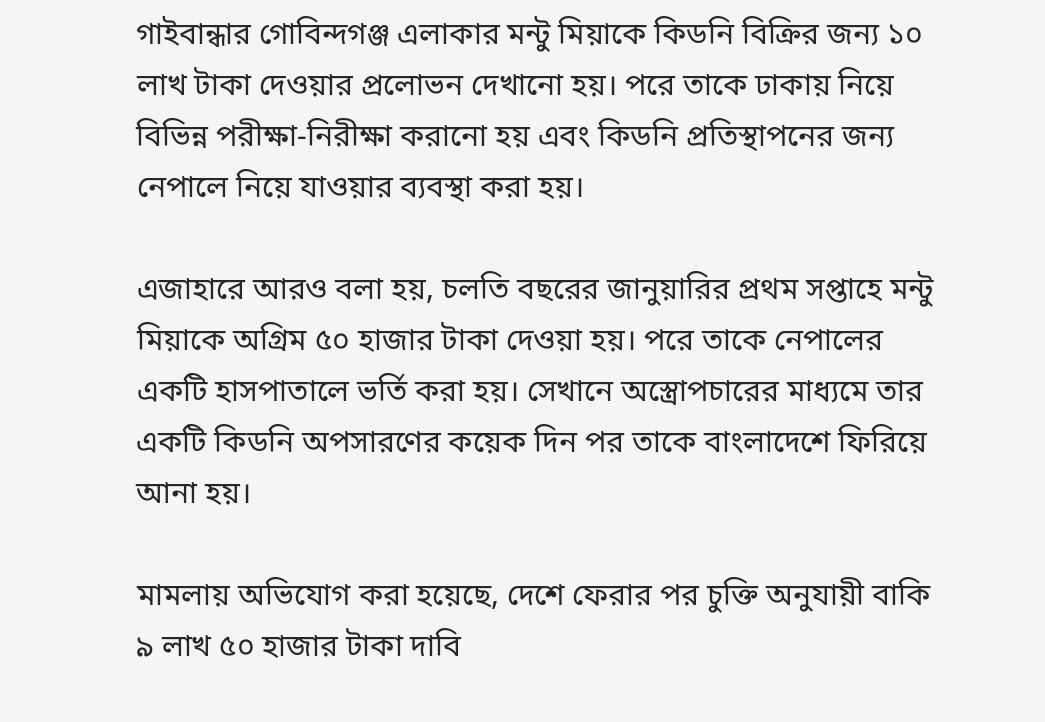গাইবান্ধার গোবিন্দগঞ্জ এলাকার মন্টু মিয়াকে কিডনি বিক্রির জন্য ১০ লাখ টাকা দেওয়ার প্রলোভন দেখানো হয়। পরে তাকে ঢাকায় নিয়ে বিভিন্ন পরীক্ষা-নিরীক্ষা করানো হয় এবং কিডনি প্রতিস্থাপনের জন্য নেপালে নিয়ে যাওয়ার ব্যবস্থা করা হয়।

এজাহারে আরও বলা হয়, চলতি বছরের জানুয়ারির প্রথম সপ্তাহে মন্টু মিয়াকে অগ্রিম ৫০ হাজার টাকা দেওয়া হয়। পরে তাকে নেপালের একটি হাসপাতালে ভর্তি করা হয়। সেখানে অস্ত্রোপচারের মাধ্যমে তার একটি কিডনি অপসারণের কয়েক দিন পর তাকে বাংলাদেশে ফিরিয়ে আনা হয়।

মামলায় অভিযোগ করা হয়েছে, দেশে ফেরার পর চুক্তি অনুযায়ী বাকি ৯ লাখ ৫০ হাজার টাকা দাবি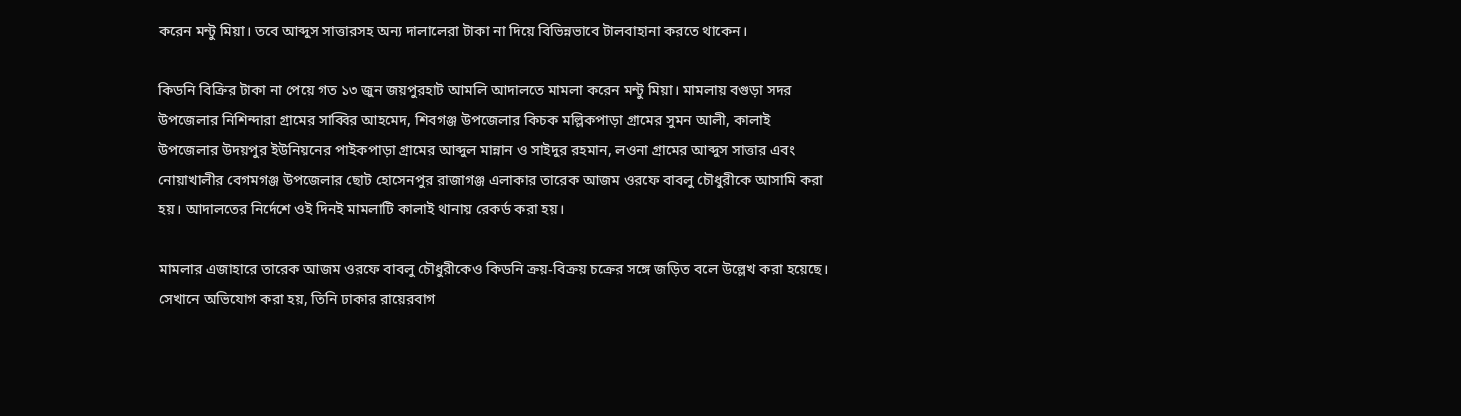করেন মন্টু মিয়া। তবে আব্দুস সাত্তারসহ অন্য দালালেরা টাকা না দিয়ে বিভিন্নভাবে টালবাহানা করতে থাকেন।

কিডনি বিক্রির টাকা না পেয়ে গত ১৩ জুন জয়পুরহাট আমলি আদালতে মামলা করেন মন্টু মিয়া। মামলায় বগুড়া সদর উপজেলার নিশিন্দারা গ্রামের সাব্বির আহমেদ, শিবগঞ্জ উপজেলার কিচক মল্লিকপাড়া গ্রামের সুমন আলী, কালাই উপজেলার উদয়পুর ইউনিয়নের পাইকপাড়া গ্রামের আব্দুল মান্নান ও সাইদুর রহমান, লওনা গ্রামের আব্দুস সাত্তার এবং নোয়াখালীর বেগমগঞ্জ উপজেলার ছোট হোসেনপুর রাজাগঞ্জ এলাকার তারেক আজম ওরফে বাবলু চৌধুরীকে আসামি করা হয়। আদালতের নির্দেশে ওই দিনই মামলাটি কালাই থানায় রেকর্ড করা হয়।

মামলার এজাহারে তারেক আজম ওরফে বাবলু চৌধুরীকেও কিডনি ক্রয়-বিক্রয় চক্রের সঙ্গে জড়িত বলে উল্লেখ করা হয়েছে। সেখানে অভিযোগ করা হয়, তিনি ঢাকার রায়েরবাগ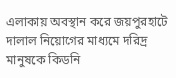এলাকায় অবস্থান করে জয়পুরহাটে দালাল নিয়োগের মাধ্যমে দরিদ্র মানুষকে কিডনি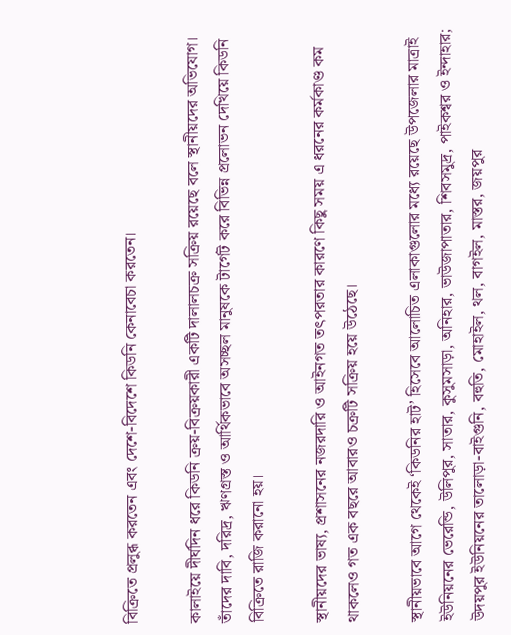বিক্রিতে প্রলুব্ধ করতেন এবং দেশে-বিদেশে কিডনি কেনাবেচা করতেন।

কালাইয়ে দীর্ঘদিন ধরে কিডনি ক্রয়-বিক্রয়কারী একটি দালালচক্র সক্রিয় রয়েছে বলে স্থানীয়দের অভিযোগ। তাঁদের দাবি, দরিদ্র, ঋণগ্রস্ত ও আর্থিকভাবে অসচ্ছল মানুষকে টার্গেট করে বিভিন্ন প্রলোভন দেখিয়ে কিডনি বিক্রিতে রাজি করানো হয়।

স্থানীয়দের ভাষ্য, প্রশাসনের নজরদারি ও আইনগত তৎপরতার কারণে কিছু সময় এ ধরনের কর্মকাণ্ড কম থাকলেও গত এক বছরে আবারও চক্রটি সক্রিয় হয়ে উঠেছে।

স্থানীয়ভাবে আগে থেকেই ‘কিডনির হাট’ হিসেবে আলোচিত এলাকাগুলোর মধ্যে রয়েছে উপজেলার মাত্রাই ইউনিয়নের ভেরেন্ডি, উলিপুর, সাতার, কুসুমসাড়া, অনিহার, ভাউজাপাতার, শিবসমুদ্র, পাইকশ্বর ও ইন্দাহার; উদয়পুর ইউনিয়নের তালোড়া-বাইগুনি, বহুতি, মোহাইল, থল, বাগইল, মাস্তর, জয়পুর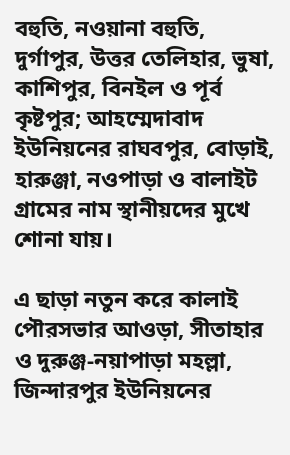বহুতি, নওয়ানা বহুতি, দুর্গাপুর, উত্তর তেলিহার, ভুষা, কাশিপুর, বিনইল ও পূর্ব কৃষ্টপুর; আহম্মেদাবাদ ইউনিয়নের রাঘবপুর, বোড়াই, হারুঞ্জা, নওপাড়া ও বালাইট গ্রামের নাম স্থানীয়দের মুখে শোনা যায়।

এ ছাড়া নতুন করে কালাই পৌরসভার আওড়া, সীতাহার ও দুরুঞ্জ-নয়াপাড়া মহল্লা, জিন্দারপুর ইউনিয়নের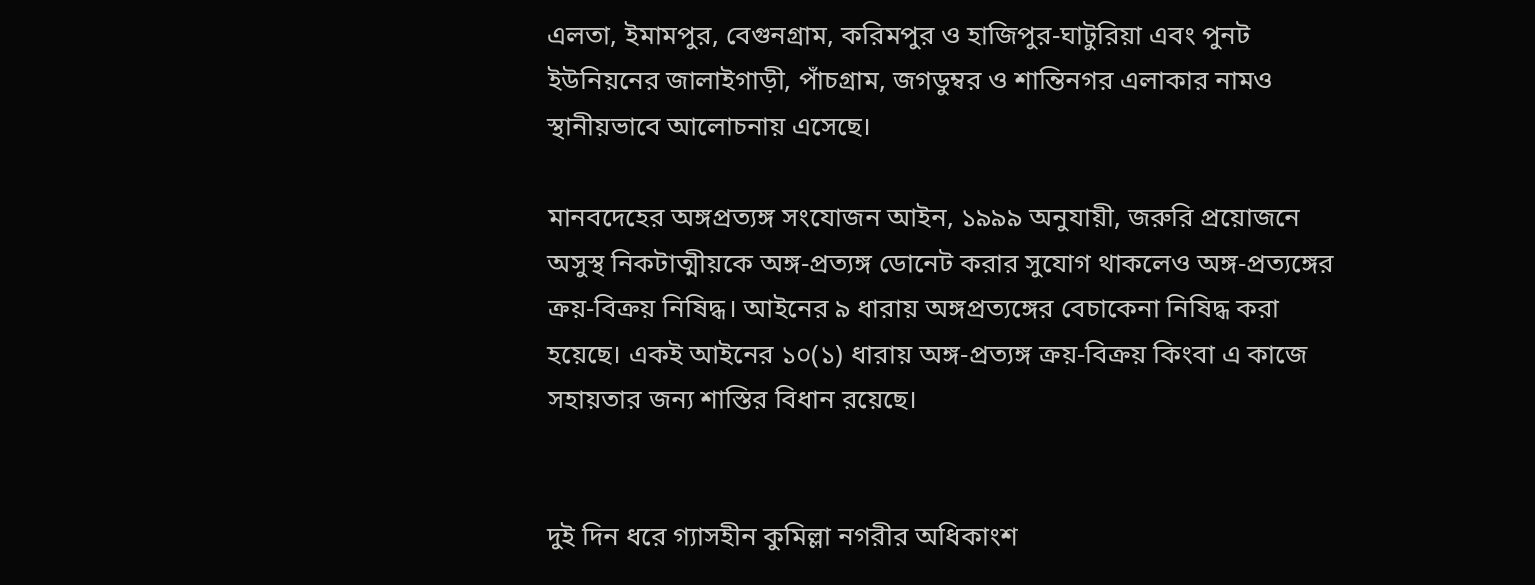এলতা, ইমামপুর, বেগুনগ্রাম, করিমপুর ও হাজিপুর-ঘাটুরিয়া এবং পুনট ইউনিয়নের জালাইগাড়ী, পাঁচগ্রাম, জগডুম্বর ও শান্তিনগর এলাকার নামও স্থানীয়ভাবে আলোচনায় এসেছে।

মানবদেহের অঙ্গপ্রত্যঙ্গ সংযোজন আইন, ১৯৯৯ অনুযায়ী, জরুরি প্রয়োজনে অসুস্থ নিকটাত্মীয়কে অঙ্গ-প্রত্যঙ্গ ডোনেট করার সুযোগ থাকলেও অঙ্গ-প্রত্যঙ্গের ক্রয়-বিক্রয় নিষিদ্ধ। আইনের ৯ ধারায় অঙ্গপ্রত্যঙ্গের বেচাকেনা নিষিদ্ধ করা হয়েছে। একই আইনের ১০(১) ধারায় অঙ্গ-প্রত্যঙ্গ ক্রয়-বিক্রয় কিংবা এ কাজে সহায়তার জন্য শাস্তির বিধান রয়েছে।


দুই দিন ধরে গ্যাসহীন কুমিল্লা নগরীর অধিকাংশ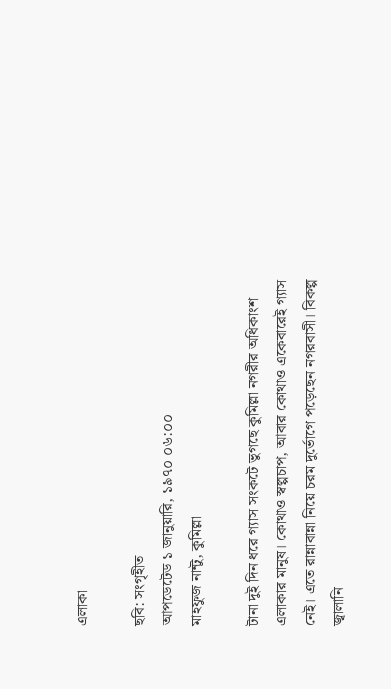এলাকা

ছবি: সংগৃহীত
আপডেটেড ১ জানুয়ারি, ১৯৭০ ০৬:০০
মাহফুজ নান্টু, কুমিল্লা

টানা দুই দিন ধরে গ্যাস সংকটে ভুগছে কুমিল্লা নগরীর অধিকাংশ এলাকার মানুষ। কোথাও স্বল্পচাপ, আবার কোথাও একেবারেই গ্যাস নেই। এতে রান্নাবান্না নিয়ে চরম দুর্ভোগে পড়েছেন নগরবাসী। বিকল্প জ্বালানি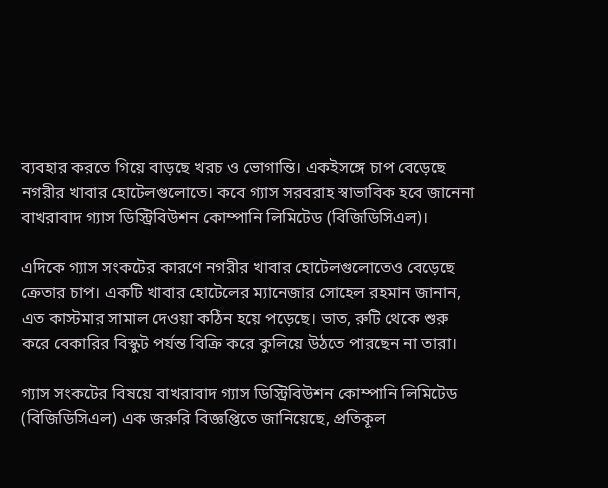ব্যবহার করতে গিয়ে বাড়ছে খরচ ও ভোগান্তি। একইসঙ্গে চাপ বেড়েছে নগরীর খাবার হোটেলগুলোতে। কবে গ্যাস সরবরাহ স্বাভাবিক হবে জানেনা বাখরাবাদ গ্যাস ডিস্ট্রিবিউশন কোম্পানি লিমিটেড (বিজিডিসিএল)।

এদিকে গ্যাস সংকটের কারণে নগরীর খাবার হোটেলগুলোতেও বেড়েছে ক্রেতার চাপ। একটি খাবার হোটেলের ম্যানেজার সোহেল রহমান জানান, এত কাস্টমার সামাল দেওয়া কঠিন হয়ে পড়েছে। ভাত, রুটি থেকে শুরু করে বেকারির বিস্কুট পর্যন্ত বিক্রি করে কুলিয়ে উঠতে পারছেন না তারা।

গ্যাস সংকটের বিষয়ে বাখরাবাদ গ্যাস ডিস্ট্রিবিউশন কোম্পানি লিমিটেড (বিজিডিসিএল) এক জরুরি বিজ্ঞপ্তিতে জানিয়েছে, প্রতিকূল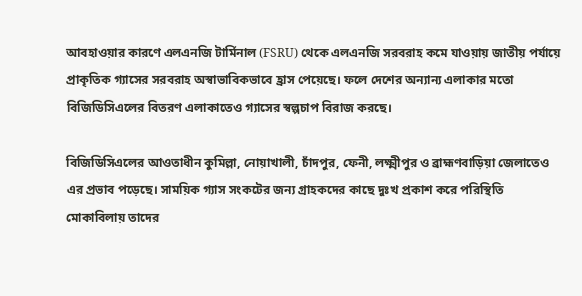আবহাওয়ার কারণে এলএনজি টার্মিনাল (FSRU) থেকে এলএনজি সরবরাহ কমে যাওয়ায় জাতীয় পর্যায়ে প্রাকৃতিক গ্যাসের সরবরাহ অস্বাভাবিকভাবে হ্রাস পেয়েছে। ফলে দেশের অন্যান্য এলাকার মতো বিজিডিসিএলের বিতরণ এলাকাতেও গ্যাসের স্বল্পচাপ বিরাজ করছে।

বিজিডিসিএলের আওতাধীন কুমিল্লা, নোয়াখালী, চাঁদপুর, ফেনী, লক্ষ্মীপুর ও ব্রাহ্মণবাড়িয়া জেলাতেও এর প্রভাব পড়েছে। সাময়িক গ্যাস সংকটের জন্য গ্রাহকদের কাছে দুঃখ প্রকাশ করে পরিস্থিতি মোকাবিলায় তাদের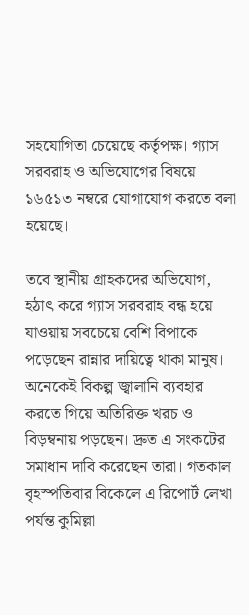সহযোগিতা চেয়েছে কর্তৃপক্ষ। গ্যাস সরবরাহ ও অভিযোগের বিষয়ে ১৬৫১৩ নম্বরে যোগাযোগ করতে বলা হয়েছে।

তবে স্থানীয় গ্রাহকদের অভিযোগ, হঠাৎ করে গ্যাস সরবরাহ বন্ধ হয়ে যাওয়ায় সবচেয়ে বেশি বিপাকে পড়েছেন রান্নার দায়িত্বে থাকা মানুষ। অনেকেই বিকল্প জ্বালানি ব্যবহার করতে গিয়ে অতিরিক্ত খরচ ও বিড়ম্বনায় পড়ছেন। দ্রুত এ সংকটের সমাধান দাবি করেছেন তারা। গতকাল বৃহস্পতিবার বিকেলে এ রিপোর্ট লেখা পর্যন্ত কুমিল্লা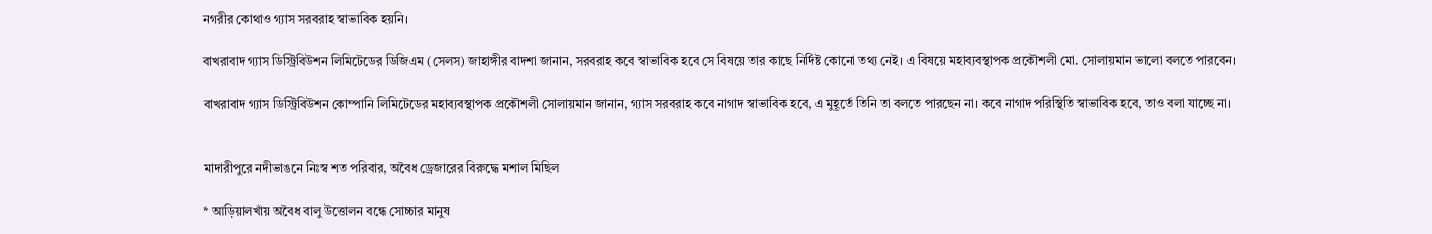নগরীর কোথাও গ্যাস সরবরাহ স্বাভাবিক হয়নি।

বাখরাবাদ গ্যাস ডিস্ট্রিবিউশন লিমিটেডের ডিজিএম (সেলস) জাহাঙ্গীর বাদশা জানান, সরবরাহ কবে স্বাভাবিক হবে সে বিষয়ে তার কাছে নির্দিষ্ট কোনো তথ্য নেই। এ বিষয়ে মহাব্যবস্থাপক প্রকৌশলী মো. সোলায়মান ভালো বলতে পারবেন।

বাখরাবাদ গ্যাস ডিস্ট্রিবিউশন কোম্পানি লিমিটেডের মহাব্যবস্থাপক প্রকৌশলী সোলায়মান জানান, গ্যাস সরবরাহ কবে নাগাদ স্বাভাবিক হবে, এ মুহূর্তে তিনি তা বলতে পারছেন না। কবে নাগাদ পরিস্থিতি স্বাভাবিক হবে, তাও বলা যাচ্ছে না।


মাদারীপুরে নদীভাঙনে নিঃস্ব শত পরিবার, অবৈধ ড্রেজারের বিরুদ্ধে মশাল মিছিল

* আড়িয়ালখাঁয় অবৈধ বালু উত্তোলন বন্ধে সোচ্চার মানুষ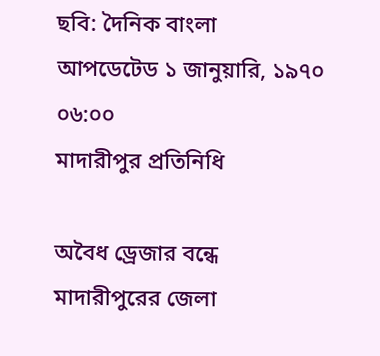ছবি: দৈনিক বাংলা
আপডেটেড ১ জানুয়ারি, ১৯৭০ ০৬:০০
মাদারীপুর প্রতিনিধি

অবৈধ ড্রেজার বন্ধে মাদারীপুরের জেলা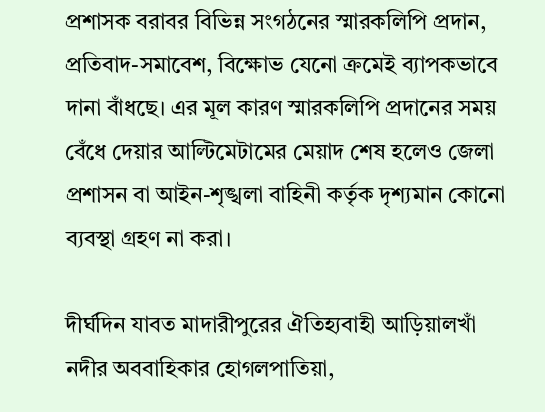প্রশাসক বরাবর বিভিন্ন সংগঠনের স্মারকলিপি প্রদান, প্রতিবাদ-সমাবেশ, বিক্ষোভ যেনো ক্রমেই ব্যাপকভাবে দানা বাঁধছে। এর মূল কারণ স্মারকলিপি প্রদানের সময় বেঁধে দেয়ার আল্টিমেটামের মেয়াদ শেষ হলেও জেলা প্রশাসন বা আইন-শৃঙ্খলা বাহিনী কর্তৃক দৃশ্যমান কোনো ব্যবস্থা গ্রহণ না করা।

দীর্ঘদিন যাবত মাদারীপুরের ঐতিহ্যবাহী আড়িয়ালখাঁ নদীর অববাহিকার হোগলপাতিয়া,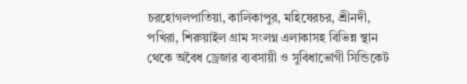চরহোগলপাতিয়া, কালিকাপুর, মহিষেরচর, শ্রীনদী, পখিরা, শিরুয়াইল গ্রাম সংলগ্ন এলাকাসহ বিভিন্ন স্থান থেকে অবৈধ ড্রেজার ব্যবসায়ী ও সুবিধাভোগী সিন্ডিকেট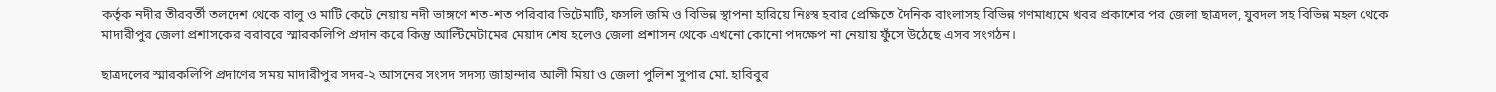কর্তৃক নদীর তীরবর্তী তলদেশ থেকে বালু ও মাটি কেটে নেয়ায় নদী ভাঙ্গণে শত-শত পরিবার ভিটেমাটি, ফসলি জমি ও বিভিন্ন স্থাপনা হারিয়ে নিঃস্ব হবার প্রেক্ষিতে দৈনিক বাংলাসহ বিভিন্ন গণমাধ্যমে খবর প্রকাশের পর জেলা ছাত্রদল, যুবদল সহ বিভিন্ন মহল থেকে মাদারীপুর জেলা প্রশাসকের বরাবরে স্মারকলিপি প্রদান করে কিন্তু আল্টিমেটামের মেয়াদ শেষ হলেও জেলা প্রশাসন থেকে এখনো কোনো পদক্ষেপ না নেয়ায় ফুঁসে উঠেছে এসব সংগঠন।

ছাত্রদলের স্মারকলিপি প্রদাণের সময় মাদারীপুর সদর-২ আসনের সংসদ সদস্য জাহান্দার আলী মিয়া ও জেলা পুলিশ সুপার মো. হাবিবুর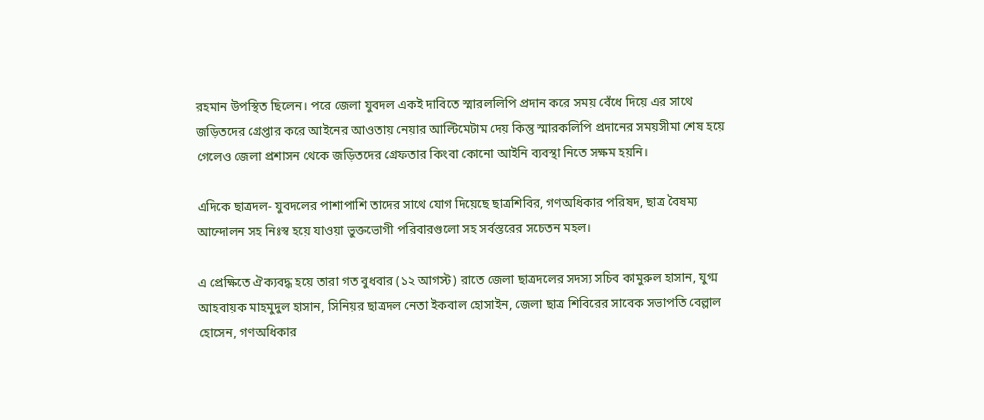রহমান উপস্থিত ছিলেন। পরে জেলা যুবদল একই দাবিতে স্মারললিপি প্রদান করে সময় বেঁধে দিয়ে এর সাথে জড়িতদের গ্রেপ্তার করে আইনের আওতায় নেয়ার আল্টিমেটাম দেয় কিন্তু স্মারকলিপি প্রদানের সময়সীমা শেষ হয়ে গেলেও জেলা প্রশাসন থেকে জড়িতদের গ্রেফতার কিংবা কোনো আইনি ব্যবস্থা নিতে সক্ষম হয়নি।

এদিকে ছাত্রদল- যুবদলের পাশাপাশি তাদের সাথে যোগ দিয়েছে ছাত্রশিবির, গণঅধিকার পরিষদ, ছাত্র বৈষম্য আন্দোলন সহ নিঃস্ব হয়ে যাওয়া ভুক্তভোগী পরিবারগুলো সহ সর্বস্তরের সচেতন মহল।

এ প্রেক্ষিতে ঐক্যবদ্ধ হয়ে তারা গত বুধবার (১২ আগস্ট) রাতে জেলা ছাত্রদলের সদস্য সচিব কামুরুল হাসান, যুগ্ম আহবায়ক মাহমুদুল হাসান, সিনিয়র ছাত্রদল নেতা ইকবাল হোসাইন, জেলা ছাত্র শিবিরের সাবেক সভাপতি বেল্লাল হোসেন, গণঅধিকার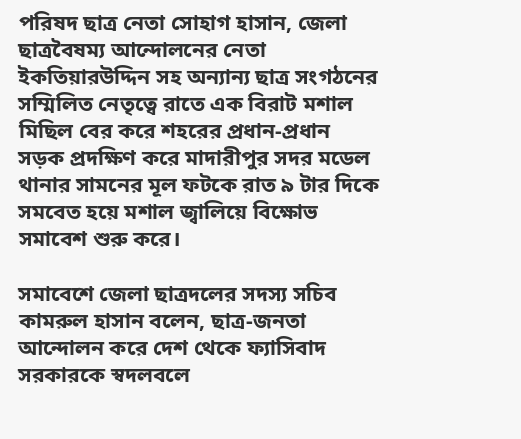পরিষদ ছাত্র নেতা সোহাগ হাসান, জেলা ছাত্রবৈষম্য আন্দোলনের নেতা ইকতিয়ারউদ্দিন সহ অন্যান্য ছাত্র সংগঠনের সম্মিলিত নেতৃত্বে রাতে এক বিরাট মশাল মিছিল বের করে শহরের প্রধান-প্রধান সড়ক প্রদক্ষিণ করে মাদারীপুর সদর মডেল থানার সামনের মূল ফটকে রাত ৯ টার দিকে সমবেত হয়ে মশাল জ্বালিয়ে বিক্ষোভ সমাবেশ শুরু করে।

সমাবেশে জেলা ছাত্রদলের সদস্য সচিব কামরুল হাসান বলেন, ছাত্র-জনতা আন্দোলন করে দেশ থেকে ফ্যাসিবাদ সরকারকে স্বদলবলে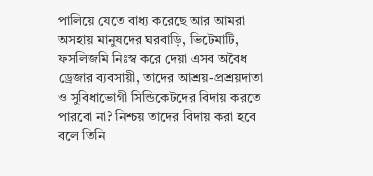পালিয়ে যেতে বাধ্য করেছে আর আমরা অসহায় মানুষদের ঘরবাড়ি, ভিটেমাটি, ফসলিজমি নিঃস্ব করে দেয়া এসব অবৈধ ড্রেজার ব্যবসায়ী, তাদের আশ্রয়-প্রশ্রয়দাতা ও সুবিধাভোগী সিন্ডিকেটদের বিদায় করতে পারবো না? নিশ্চয় তাদের বিদায় করা হবে বলে তিনি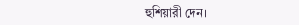হুশিয়ারী দেন।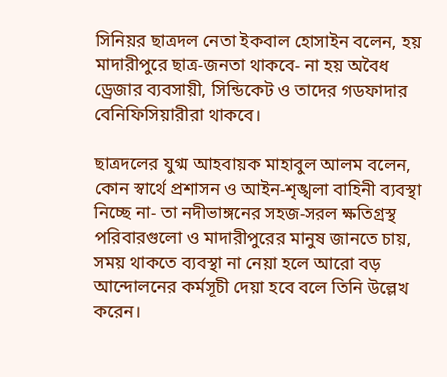সিনিয়র ছাত্রদল নেতা ইকবাল হোসাইন বলেন, হয় মাদারীপুরে ছাত্র-জনতা থাকবে- না হয় অবৈধ ড্রেজার ব্যবসায়ী, সিন্ডিকেট ও তাদের গডফাদার বেনিফিসিয়ারীরা থাকবে।

ছাত্রদলের যুগ্ম আহবায়ক মাহাবুল আলম বলেন, কোন স্বার্থে প্রশাসন ও আইন-শৃঙ্খলা বাহিনী ব্যবস্থা নিচ্ছে না- তা নদীভাঙ্গনের সহজ-সরল ক্ষতিগ্রস্থ পরিবারগুলো ও মাদারীপুরের মানুষ জানতে চায়, সময় থাকতে ব্যবস্থা না নেয়া হলে আরো বড় আন্দোলনের কর্মসূচী দেয়া হবে বলে তিনি উল্লেখ করেন।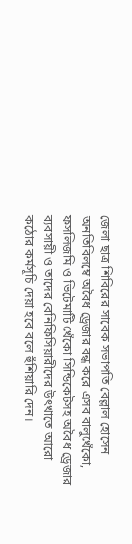জেলা ছাত্র শিবিরের সাবেক সভাপতি বেল্লাল হোসেন অনতিবিলম্বে অবৈধ ড্রেজার বন্ধ করে এসব বালুখেঁকো, ফসলিজমি ও ভিটেমাটি খেঁকো সিন্ডিকেটসহ অবৈধ ড্রেজার ব্যবসায়ী ও তাদের বেনিফিসিয়ারীদের উৎখাতে আরো কঠোর কর্মসূচি দেয়া হবে বলে হুঁশিয়ারি দেন।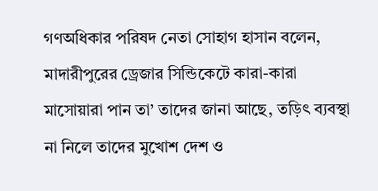গণঅধিকার পরিষদ নেতা সোহাগ হাসান বলেন, মাদারীপুরের ড্রেজার সিন্ডিকেটে কারা-কারা মাসোয়ারা পান তা’ তাদের জানা আছে, তড়িৎ ব্যবস্থা না নিলে তাদের মুখোশ দেশ ও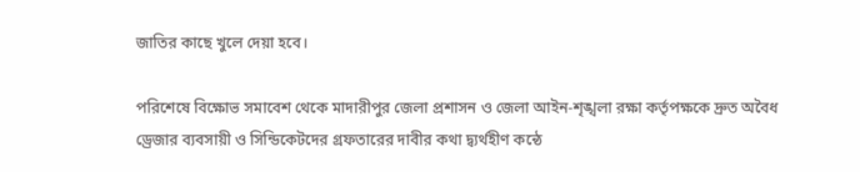জাতির কাছে খুলে দেয়া হবে।

পরিশেষে বিক্ষোভ সমাবেশ থেকে মাদারীপুর জেলা প্রশাসন ও জেলা আইন-শৃঙ্খলা রক্ষা কর্তৃপক্ষকে দ্রুত অবৈধ ড্রেজার ব্যবসায়ী ও সিন্ডিকেটদের গ্রফতারের দাবীর কথা দ্ব্যর্থহীণ কন্ঠে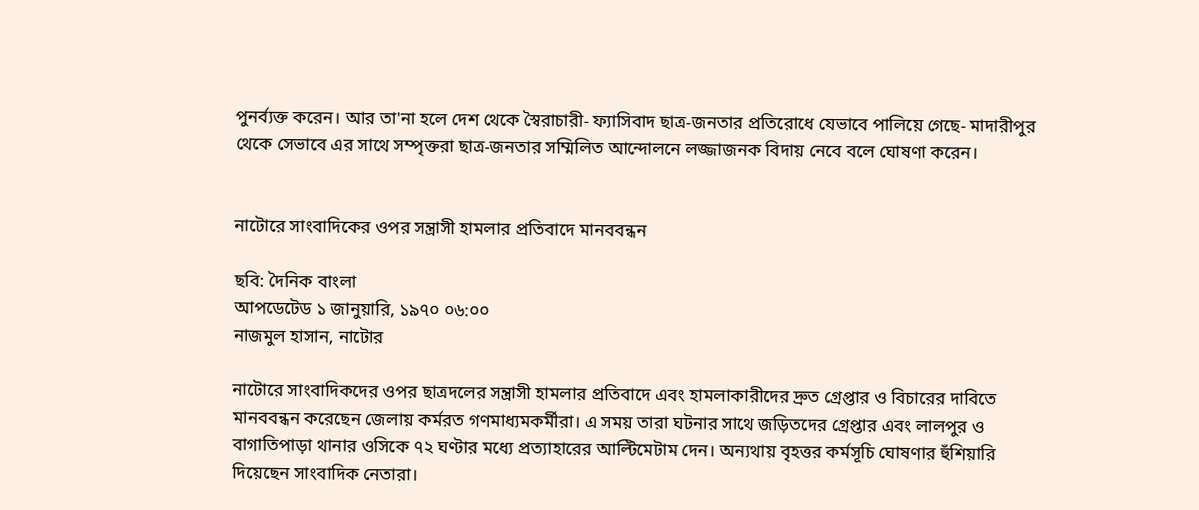পুনর্ব্যক্ত করেন। আর তা'না হলে দেশ থেকে স্বৈরাচারী- ফ্যাসিবাদ ছাত্র-জনতার প্রতিরোধে যেভাবে পালিয়ে গেছে- মাদারীপুর থেকে সেভাবে এর সাথে সম্পৃক্তরা ছাত্র-জনতার সম্মিলিত আন্দোলনে লজ্জাজনক বিদায় নেবে বলে ঘোষণা করেন।


নাটোরে সাংবাদিকের ওপর সন্ত্রাসী হামলার প্রতিবাদে মানববন্ধন

ছবি: দৈনিক বাংলা
আপডেটেড ১ জানুয়ারি, ১৯৭০ ০৬:০০
নাজমুল হাসান, নাটোর

নাটোরে সাংবাদিকদের ওপর ছাত্রদলের সন্ত্রাসী হামলার প্রতিবাদে এবং হামলাকারীদের দ্রুত গ্রেপ্তার ও বিচারের দাবিতে মানববন্ধন করেছেন জেলায় কর্মরত গণমাধ্যমকর্মীরা। এ সময় তারা ঘটনার সাথে জড়িতদের গ্রেপ্তার এবং লালপুর ও বাগাতিপাড়া থানার ওসিকে ৭২ ঘণ্টার মধ্যে প্রত্যাহারের আল্টিমেটাম দেন। অন্যথায় বৃহত্তর কর্মসূচি ঘোষণার হুঁশিয়ারি দিয়েছেন সাংবাদিক নেতারা।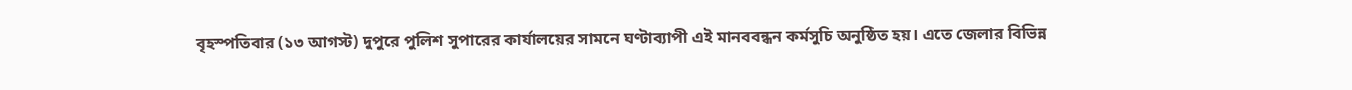বৃহস্পতিবার (১৩ আগস্ট) দুপুরে পুলিশ সুপারের কার্যালয়ের সামনে ঘণ্টাব্যাপী এই মানববন্ধন কর্মসুচি অনুষ্ঠিত হয়। এতে জেলার বিভিন্ন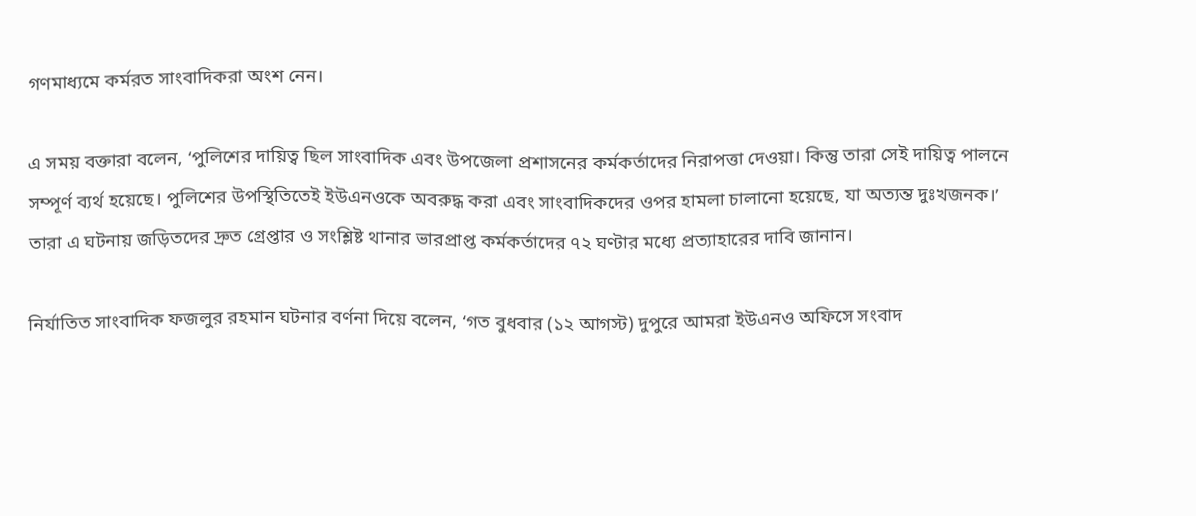গণমাধ্যমে কর্মরত সাংবাদিকরা অংশ নেন।

এ সময় বক্তারা বলেন, ‘পুলিশের দায়িত্ব ছিল সাংবাদিক এবং উপজেলা প্রশাসনের কর্মকর্তাদের নিরাপত্তা দেওয়া। কিন্তু তারা সেই দায়িত্ব পালনে সম্পূর্ণ ব্যর্থ হয়েছে। পুলিশের উপস্থিতিতেই ইউএনওকে অবরুদ্ধ করা এবং সাংবাদিকদের ওপর হামলা চালানো হয়েছে, যা অত্যন্ত দুঃখজনক।’ তারা এ ঘটনায় জড়িতদের দ্রুত গ্রেপ্তার ও সংশ্লিষ্ট থানার ভারপ্রাপ্ত কর্মকর্তাদের ৭২ ঘণ্টার মধ্যে প্রত্যাহারের দাবি জানান।

নির্যাতিত সাংবাদিক ফজলুর রহমান ঘটনার বর্ণনা দিয়ে বলেন, ‘গত বুধবার (১২ আগস্ট) দুপুরে আমরা ইউএনও অফিসে সংবাদ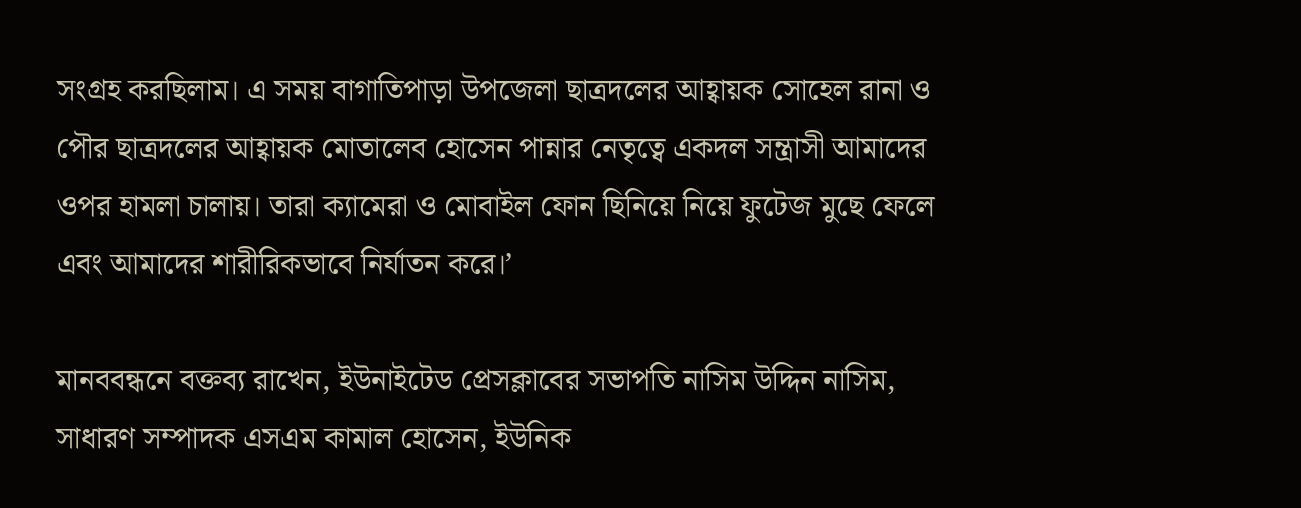সংগ্রহ করছিলাম। এ সময় বাগাতিপাড়া উপজেলা ছাত্রদলের আহ্বায়ক সোহেল রানা ও পৌর ছাত্রদলের আহ্বায়ক মোতালেব হোসেন পান্নার নেতৃত্বে একদল সন্ত্রাসী আমাদের ওপর হামলা চালায়। তারা ক্যামেরা ও মোবাইল ফোন ছিনিয়ে নিয়ে ফুটেজ মুছে ফেলে এবং আমাদের শারীরিকভাবে নির্যাতন করে।’

মানববন্ধনে বক্তব্য রাখেন, ইউনাইটেড প্রেসক্লাবের সভাপতি নাসিম উদ্দিন নাসিম, সাধারণ সম্পাদক এসএম কামাল হোসেন, ইউনিক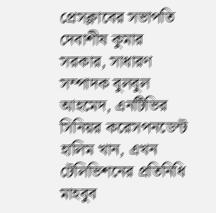প্রেসক্লাবের সভাপতি দেবাশীষ কুমার সরকার, সাধারণ সম্পাদক বুলবুল আহমেদ, এনটিভির সিনিয়র করেসপনডেন্ট হালিম খান, এখন টেলিভিশনের প্রতিনিধি মাহবুব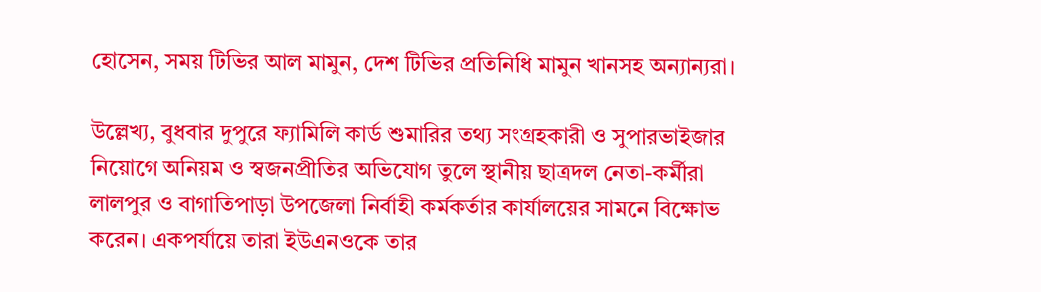হোসেন, সময় টিভির আল মামুন, দেশ টিভির প্রতিনিধি মামুন খানসহ অন্যান্যরা।

উল্লেখ্য, বুধবার দুপুরে ফ্যামিলি কার্ড শুমারির তথ্য সংগ্রহকারী ও সুপারভাইজার নিয়োগে অনিয়ম ও স্বজনপ্রীতির অভিযোগ তুলে স্থানীয় ছাত্রদল নেতা-কর্মীরা লালপুর ও বাগাতিপাড়া উপজেলা নির্বাহী কর্মকর্তার কার্যালয়ের সামনে বিক্ষোভ করেন। একপর্যায়ে তারা ইউএনওকে তার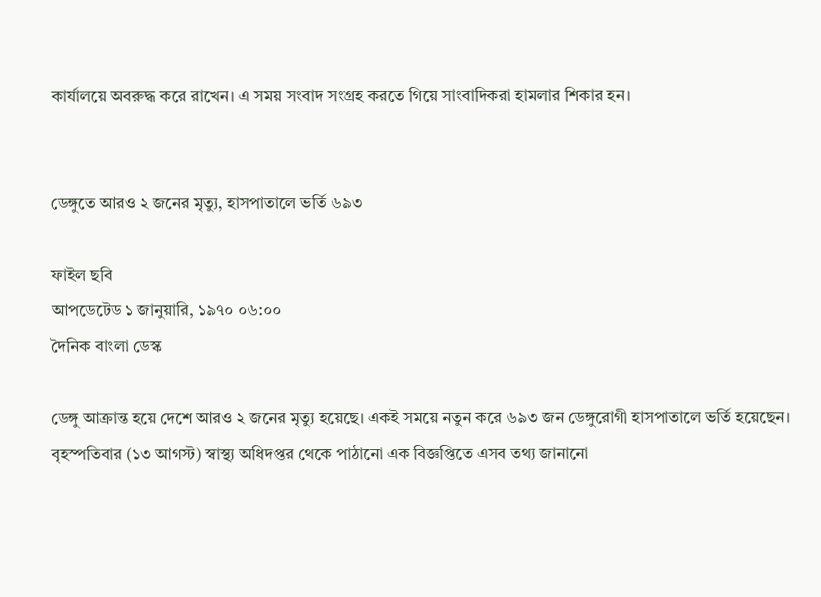কার্যালয়ে অবরুদ্ধ করে রাখেন। এ সময় সংবাদ সংগ্রহ করতে গিয়ে সাংবাদিকরা হামলার শিকার হন।


ডেঙ্গুতে আরও ২ জনের মৃত্যু, হাসপাতালে ভর্তি ৬৯৩

ফাইল ছবি
আপডেটেড ১ জানুয়ারি, ১৯৭০ ০৬:০০
দৈনিক বাংলা ডেস্ক

ডেঙ্গু আক্রান্ত হয়ে দেশে আরও ২ জনের মৃত্যু হয়েছে। একই সময়ে নতুন করে ৬৯৩ জন ডেঙ্গুরোগী হাসপাতালে ভর্তি হয়েছেন। বৃহস্পতিবার (১৩ আগস্ট) স্বাস্থ্য অধিদপ্তর থেকে পাঠানো এক বিজ্ঞপ্তিতে এসব তথ্য জানানো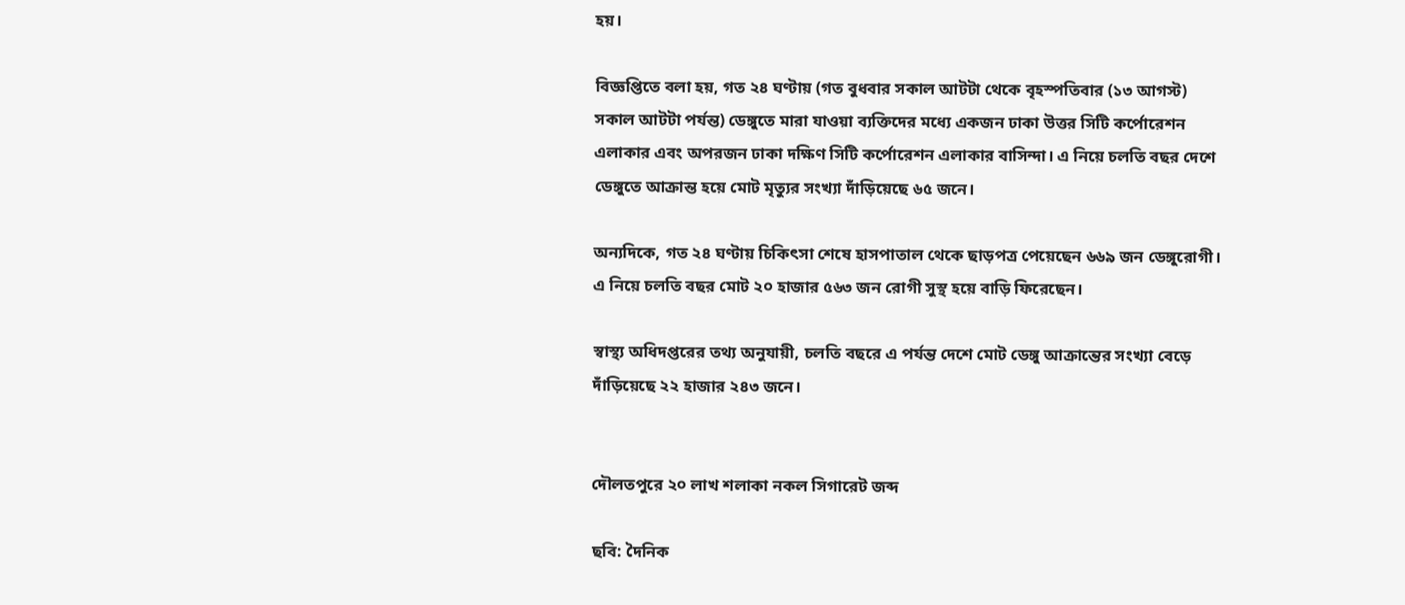হয়।

বিজ্ঞপ্তিতে বলা হয়, গত ২৪ ঘণ্টায় (গত বুধবার সকাল আটটা থেকে বৃহস্পতিবার (১৩ আগস্ট) সকাল আটটা পর্যন্ত) ডেঙ্গুতে মারা যাওয়া ব্যক্তিদের মধ্যে একজন ঢাকা উত্তর সিটি কর্পোরেশন এলাকার এবং অপরজন ঢাকা দক্ষিণ সিটি কর্পোরেশন এলাকার বাসিন্দা। এ নিয়ে চলতি বছর দেশে ডেঙ্গুতে আক্রান্ত হয়ে মোট মৃত্যুর সংখ্যা দাঁড়িয়েছে ৬৫ জনে।

অন্যদিকে, গত ২৪ ঘণ্টায় চিকিৎসা শেষে হাসপাতাল থেকে ছাড়পত্র পেয়েছেন ৬৬৯ জন ডেঙ্গুরোগী। এ নিয়ে চলতি বছর মোট ২০ হাজার ৫৬৩ জন রোগী সুস্থ হয়ে বাড়ি ফিরেছেন।

স্বাস্থ্য অধিদপ্তরের তথ্য অনুযায়ী, চলতি বছরে এ পর্যন্ত দেশে মোট ডেঙ্গু আক্রান্তের সংখ্যা বেড়ে দাঁড়িয়েছে ২২ হাজার ২৪৩ জনে।


দৌলতপুরে ২০ লাখ শলাকা নকল সিগারেট জব্দ

ছবি: দৈনিক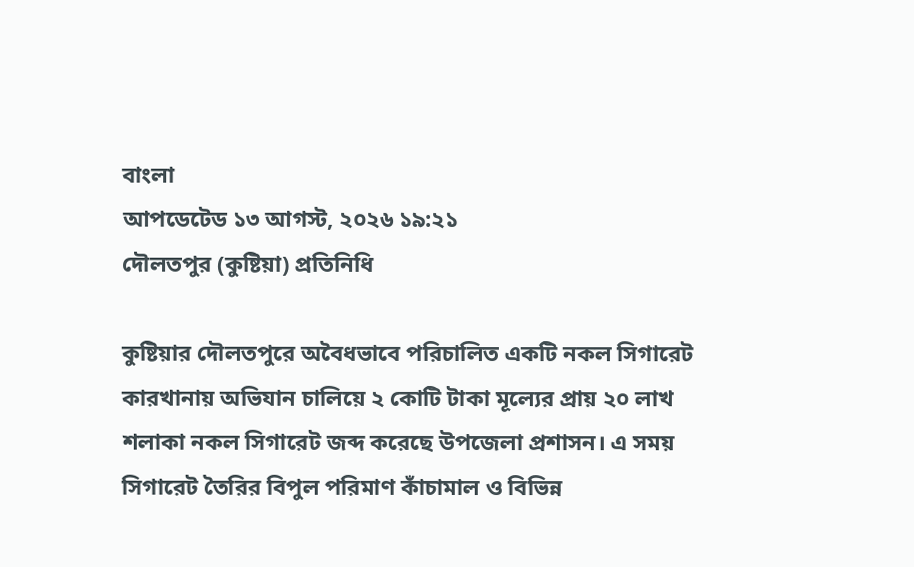বাংলা
আপডেটেড ১৩ আগস্ট, ২০২৬ ১৯:২১
দৌলতপুর (কুষ্টিয়া) প্রতিনিধি

কুষ্টিয়ার দৌলতপুরে অবৈধভাবে পরিচালিত একটি নকল সিগারেট কারখানায় অভিযান চালিয়ে ২ কোটি টাকা মূল্যের প্রায় ২০ লাখ শলাকা নকল সিগারেট জব্দ করেছে উপজেলা প্রশাসন। এ সময় সিগারেট তৈরির বিপুল পরিমাণ কাঁচামাল ও বিভিন্ন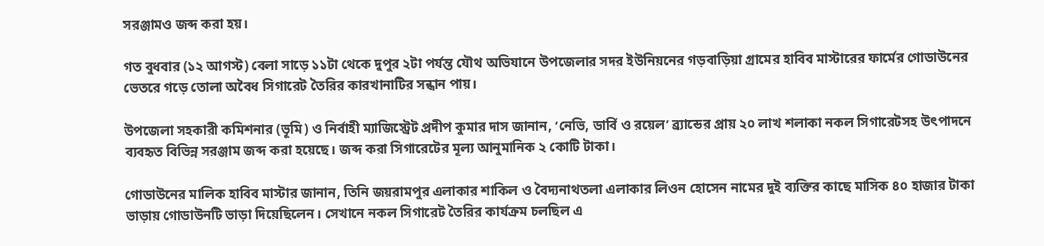সরঞ্জামও জব্দ করা হয়।

গত বুধবার (১২ আগস্ট) বেলা সাড়ে ১১টা থেকে দুপুর ২টা পর্যন্ত যৌথ অভিযানে উপজেলার সদর ইউনিয়নের গড়বাড়িয়া গ্রামের হাবিব মাস্টারের ফার্মের গোডাউনের ভেতরে গড়ে তোলা অবৈধ সিগারেট তৈরির কারখানাটির সন্ধান পায়।

উপজেলা সহকারী কমিশনার (ভূমি) ও নির্বাহী ম্যাজিস্ট্রেট প্রদীপ কুমার দাস জানান, ‘নেভি, ডার্বি ও রয়েল’ ব্র্যান্ডের প্রায় ২০ লাখ শলাকা নকল সিগারেটসহ উৎপাদনে ব্যবহৃত বিভিন্ন সরঞ্জাম জব্দ করা হয়েছে। জব্দ করা সিগারেটের মূল্য আনুমানিক ২ কোটি টাকা।

গোডাউনের মালিক হাবিব মাস্টার জানান, তিনি জয়রামপুর এলাকার শাকিল ও বৈদ্যনাথতলা এলাকার লিওন হোসেন নামের দুই ব্যক্তির কাছে মাসিক ৪০ হাজার টাকা ভাড়ায় গোডাউনটি ভাড়া দিয়েছিলেন। সেখানে নকল সিগারেট তৈরির কার্যক্রম চলছিল এ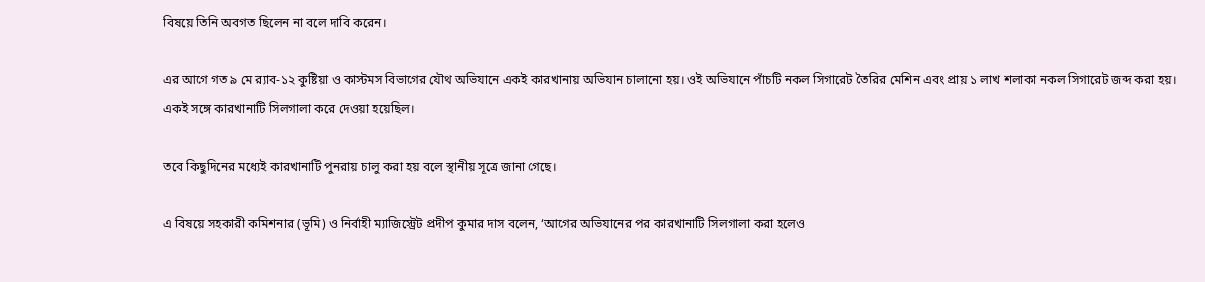বিষয়ে তিনি অবগত ছিলেন না বলে দাবি করেন।

এর আগে গত ৯ মে র‍্যাব-১২ কুষ্টিয়া ও কাস্টমস বিভাগের যৌথ অভিযানে একই কারখানায় অভিযান চালানো হয়। ওই অভিযানে পাঁচটি নকল সিগারেট তৈরির মেশিন এবং প্রায় ১ লাখ শলাকা নকল সিগারেট জব্দ করা হয়। একই সঙ্গে কারখানাটি সিলগালা করে দেওয়া হয়েছিল।

তবে কিছুদিনের মধ্যেই কারখানাটি পুনরায় চালু করা হয় বলে স্থানীয় সূত্রে জানা গেছে।

এ বিষয়ে সহকারী কমিশনার (ভূমি) ও নির্বাহী ম্যাজিস্ট্রেট প্রদীপ কুমার দাস বলেন, ‘আগের অভিযানের পর কারখানাটি সিলগালা করা হলেও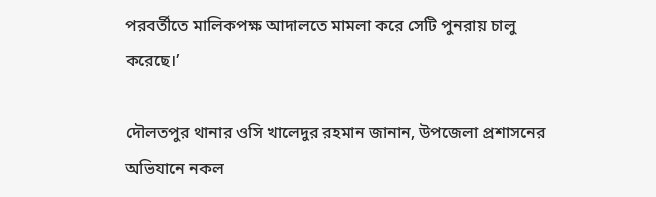পরবর্তীতে মালিকপক্ষ আদালতে মামলা করে সেটি পুনরায় চালু করেছে।’

দৌলতপুর থানার ওসি খালেদুর রহমান জানান, উপজেলা প্রশাসনের অভিযানে নকল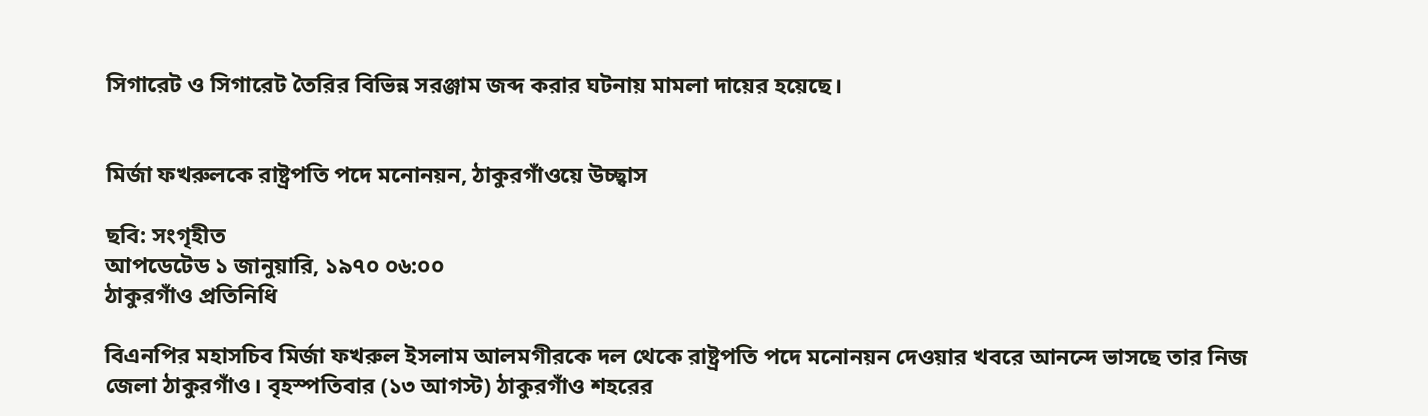সিগারেট ও সিগারেট তৈরির বিভিন্ন সরঞ্জাম জব্দ করার ঘটনায় মামলা দায়ের হয়েছে।


মির্জা ফখরুলকে রাষ্ট্রপতি পদে মনোনয়ন, ঠাকুরগাঁওয়ে উচ্ছ্বাস

ছবি: সংগৃহীত
আপডেটেড ১ জানুয়ারি, ১৯৭০ ০৬:০০
ঠাকুরগাঁও প্রতিনিধি

বিএনপির মহাসচিব মির্জা ফখরুল ইসলাম আলমগীরকে দল থেকে রাষ্ট্রপতি পদে মনোনয়ন দেওয়ার খবরে আনন্দে ভাসছে তার নিজ জেলা ঠাকুরগাঁও। বৃহস্পতিবার (১৩ আগস্ট) ঠাকুরগাঁও শহরের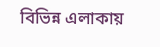বিভিন্ন এলাকায়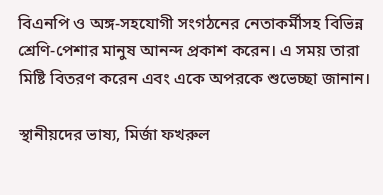বিএনপি ও অঙ্গ-সহযোগী সংগঠনের নেতাকর্মীসহ বিভিন্ন শ্রেণি-পেশার মানুষ আনন্দ প্রকাশ করেন। এ সময় তারা মিষ্টি বিতরণ করেন এবং একে অপরকে শুভেচ্ছা জানান।

স্থানীয়দের ভাষ্য, মির্জা ফখরুল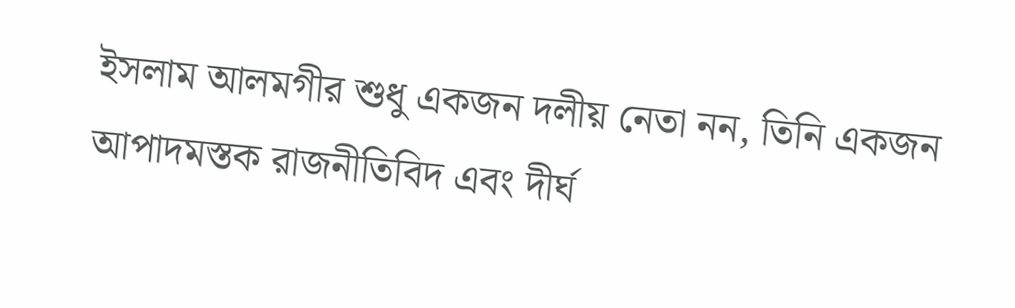ইসলাম আলমগীর শুধু একজন দলীয় নেতা নন, তিনি একজন আপাদমস্তক রাজনীতিবিদ এবং দীর্ঘ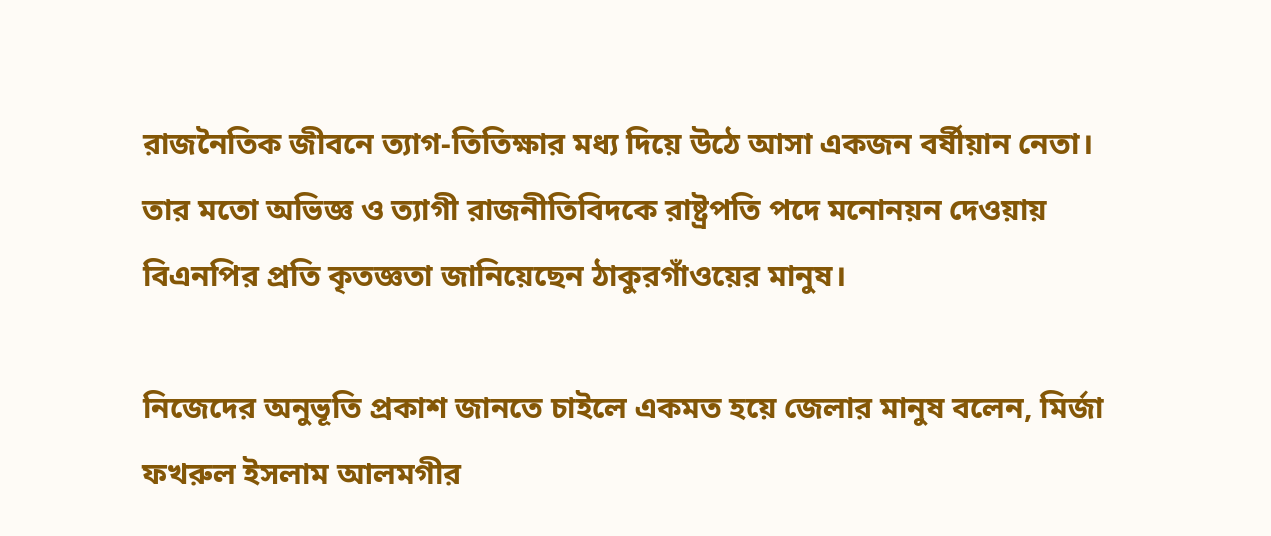রাজনৈতিক জীবনে ত্যাগ-তিতিক্ষার মধ্য দিয়ে উঠে আসা একজন বর্ষীয়ান নেতা। তার মতো অভিজ্ঞ ও ত্যাগী রাজনীতিবিদকে রাষ্ট্রপতি পদে মনোনয়ন দেওয়ায় বিএনপির প্রতি কৃতজ্ঞতা জানিয়েছেন ঠাকুরগাঁওয়ের মানুষ।

নিজেদের অনুভূতি প্রকাশ জানতে চাইলে একমত হয়ে জেলার মানুষ বলেন, মির্জা ফখরুল ইসলাম আলমগীর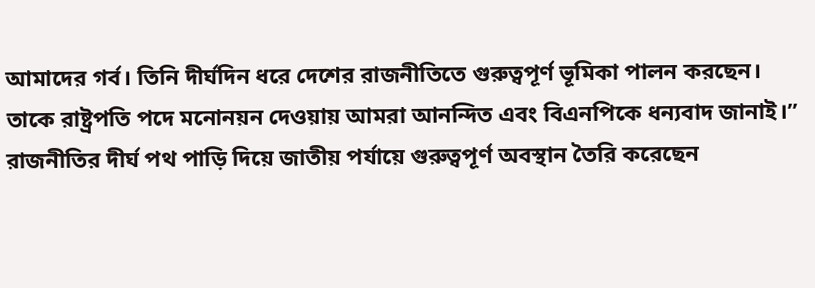আমাদের গর্ব। তিনি দীর্ঘদিন ধরে দেশের রাজনীতিতে গুরুত্বপূর্ণ ভূমিকা পালন করছেন। তাকে রাষ্ট্রপতি পদে মনোনয়ন দেওয়ায় আমরা আনন্দিত এবং বিএনপিকে ধন্যবাদ জানাই।” রাজনীতির দীর্ঘ পথ পাড়ি দিয়ে জাতীয় পর্যায়ে গুরুত্বপূর্ণ অবস্থান তৈরি করেছেন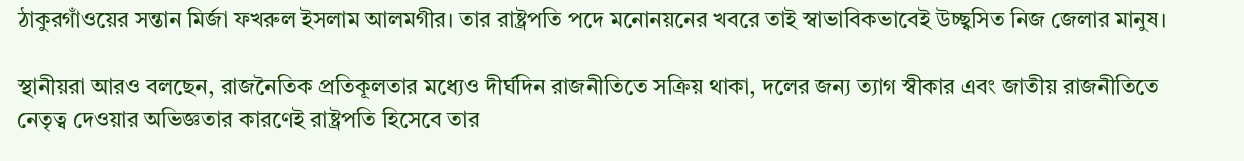ঠাকুরগাঁওয়ের সন্তান মির্জা ফখরুল ইসলাম আলমগীর। তার রাষ্ট্রপতি পদে মনোনয়নের খবরে তাই স্বাভাবিকভাবেই উচ্ছ্বসিত নিজ জেলার মানুষ।

স্থানীয়রা আরও বলছেন, রাজনৈতিক প্রতিকূলতার মধ্যেও দীর্ঘদিন রাজনীতিতে সক্রিয় থাকা, দলের জন্য ত্যাগ স্বীকার এবং জাতীয় রাজনীতিতে নেতৃত্ব দেওয়ার অভিজ্ঞতার কারণেই রাষ্ট্রপতি হিসেবে তার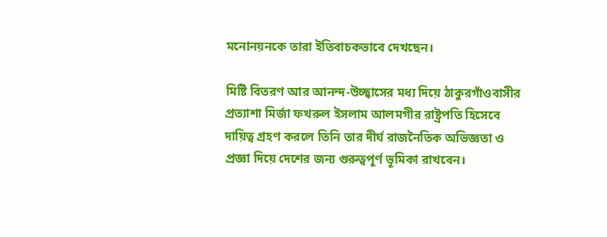মনোনয়নকে তারা ইতিবাচকভাবে দেখছেন।

মিষ্টি বিতরণ আর আনন্দ-উচ্ছ্বাসের মধ্য দিয়ে ঠাকুরগাঁওবাসীর প্রত্যাশা মির্জা ফখরুল ইসলাম আলমগীর রাষ্ট্রপতি হিসেবে দায়িত্ব গ্রহণ করলে তিনি তার দীর্ঘ রাজনৈতিক অভিজ্ঞতা ও প্রজ্ঞা দিয়ে দেশের জন্য গুরুত্বপূর্ণ ভূমিকা রাখবেন।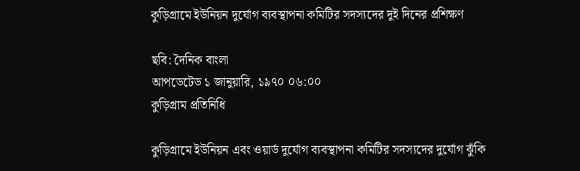কুড়িগ্রামে ইউনিয়ন দুর্যোগ ব্যবস্থাপনা কমিটির সদস্যদের দুই দিনের প্রশিক্ষণ

ছবি: দৈনিক বাংলা
আপডেটেড ১ জানুয়ারি, ১৯৭০ ০৬:০০
কুড়িগ্রাম প্রতিনিধি

কুড়িগ্রামে ইউনিয়ন এবং ওয়ার্ড দুর্যোগ ব্যবস্থাপনা কমিটির সদস্যদের দুর্যোগ ঝুঁকি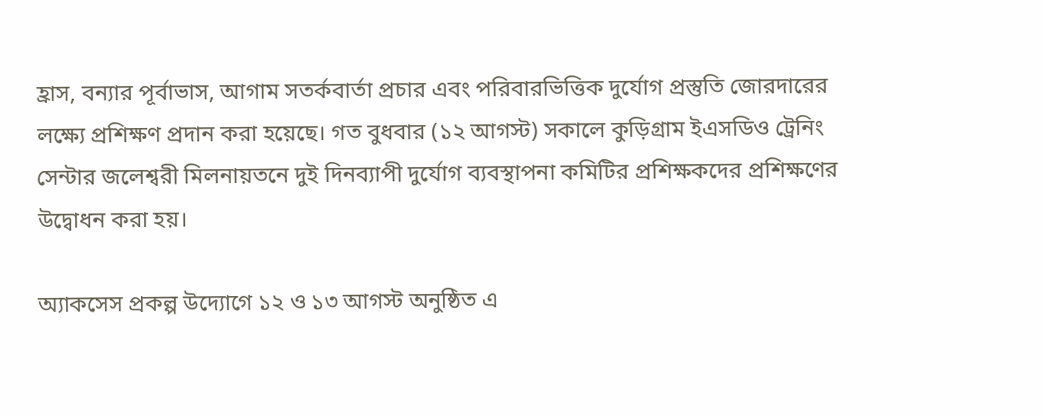হ্রাস, বন্যার পূর্বাভাস, আগাম সতর্কবার্তা প্রচার এবং পরিবারভিত্তিক দুর্যোগ প্রস্তুতি জোরদারের লক্ষ্যে প্রশিক্ষণ প্রদান করা হয়েছে। গত বুধবার (১২ আগস্ট) সকালে কুড়িগ্রাম ইএসডিও ট্রেনিং সেন্টার জলেশ্বরী মিলনায়তনে দুই দিনব্যাপী দুর্যোগ ব্যবস্থাপনা কমিটির প্রশিক্ষকদের প্রশিক্ষণের উদ্বোধন করা হয়।

অ্যাকসেস প্রকল্প উদ্যোগে ১২ ও ১৩ আগস্ট অনুষ্ঠিত এ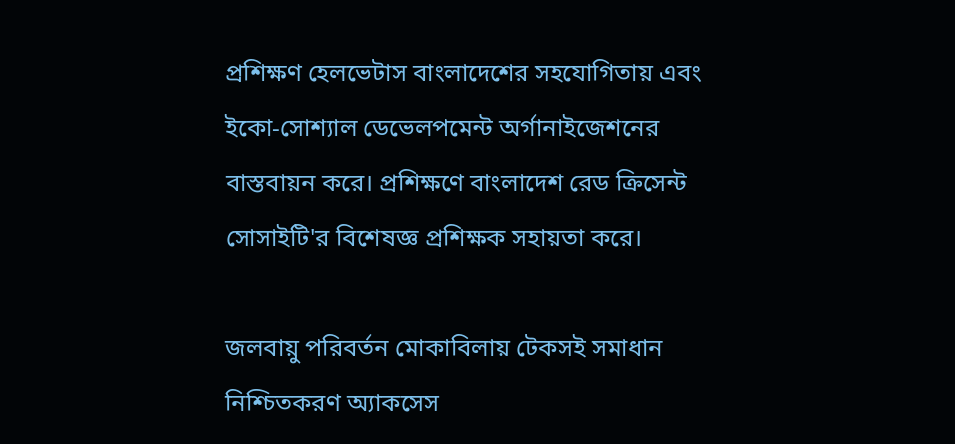প্রশিক্ষণ হেলভেটাস বাংলাদেশের সহযোগিতায় এবং ইকো-সোশ্যাল ডেভেলপমেন্ট অর্গানাইজেশনের বাস্তবায়ন করে। প্রশিক্ষণে বাংলাদেশ রেড ক্রিসেন্ট সোসাইটি'র বিশেষজ্ঞ প্রশিক্ষক সহায়তা করে।

জলবায়ু পরিবর্তন মোকাবিলায় টেকসই সমাধান নিশ্চিতকরণ অ্যাকসেস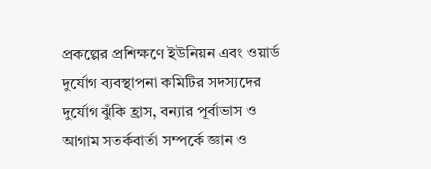প্রকল্পের প্রশিক্ষণে ইউনিয়ন এবং ওয়ার্ড দুর্যোগ ব্যবস্থাপনা কমিটির সদস্যদের দুর্যোগ ঝুঁকি হ্রাস, বন্যার পূর্বাভাস ও আগাম সতর্কবার্তা সম্পর্কে জ্ঞান ও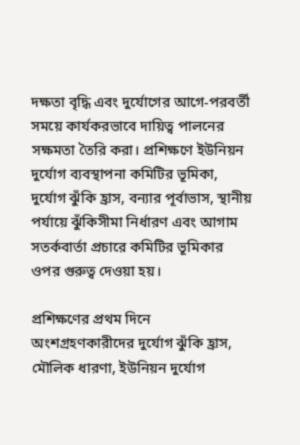দক্ষতা বৃদ্ধি এবং দুর্যোগের আগে-পরবর্তী সময়ে কার্যকরভাবে দায়িত্ব পালনের সক্ষমতা তৈরি করা। প্রশিক্ষণে ইউনিয়ন দুর্যোগ ব্যবস্থাপনা কমিটির ভূমিকা, দুর্যোগ ঝুঁকি হ্রাস, বন্যার পূর্বাভাস, স্থানীয় পর্যায়ে ঝুঁকিসীমা নির্ধারণ এবং আগাম সতর্কবার্তা প্রচারে কমিটির ভূমিকার ওপর গুরুত্ব দেওয়া হয়।

প্রশিক্ষণের প্রথম দিনে অংশগ্রহণকারীদের দুর্যোগ ঝুঁকি হ্রাস, মৌলিক ধারণা, ইউনিয়ন দুর্যোগ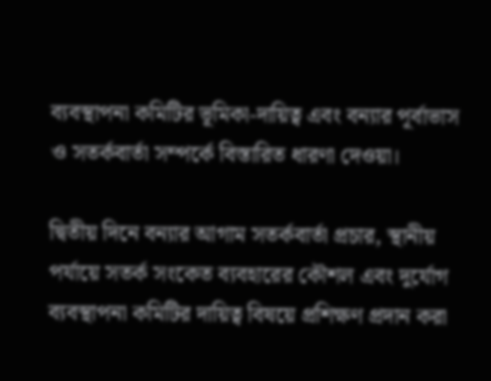ব্যবস্থাপনা কমিটির ভূমিকা-দায়িত্ব এবং বন্যার পূর্বাভাস ও সতর্কবার্তা সম্পর্কে বিস্তারিত ধারণা দেওয়া।

দ্বিতীয় দিনে বন্যার আগাম সতর্কবার্তা প্রচার, স্থানীয় পর্যায়ে সতর্ক সংকেত ব্যবহারের কৌশল এবং দুর্যোগ ব্যবস্থাপনা কমিটির দায়িত্ব বিষয়ে প্রশিক্ষণ প্রদান করা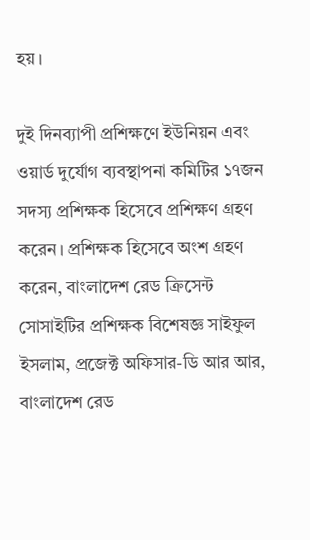হয়।

দুই দিনব্যাপী প্রশিক্ষণে ইউনিয়ন এবং ওয়ার্ড দুর্যোগ ব্যবস্থাপনা কমিটির ১৭জন সদস্য প্রশিক্ষক হিসেবে প্রশিক্ষণ গ্রহণ করেন। প্রশিক্ষক হিসেবে অংশ গ্রহণ করেন, বাংলাদেশ রেড ক্রিসেন্ট সোসাইটির প্রশিক্ষক বিশেষজ্ঞ সাইফুল ইসলাম, প্রজেক্ট অফিসার-ডি আর আর, বাংলাদেশ রেড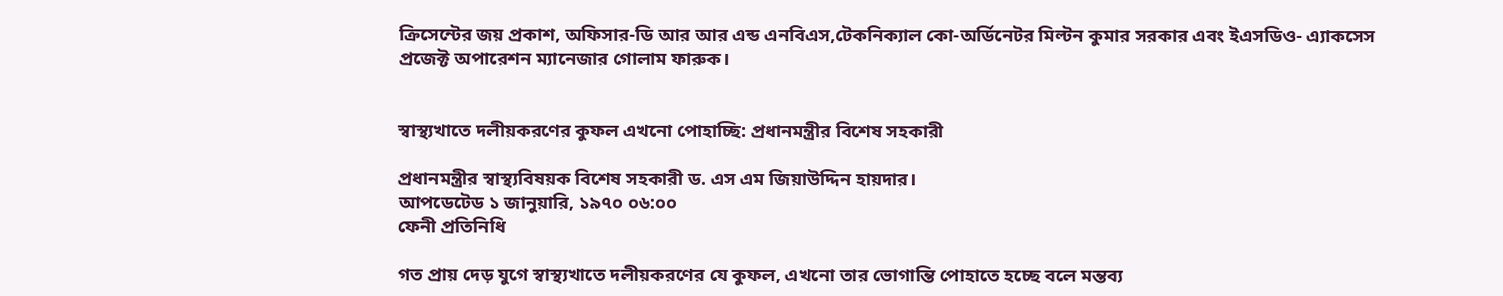ক্রিসেন্টের জয় প্রকাশ, অফিসার-ডি আর আর এন্ড এনবিএস,টেকনিক্যাল কো-অর্ডিনেটর মিল্টন কুমার সরকার এবং ইএসডিও- এ্যাকসেস প্রজেক্ট অপারেশন ম্যানেজার গোলাম ফারুক।


স্বাস্থ্যখাতে দলীয়করণের কুফল এখনো পোহাচ্ছি: প্রধানমন্ত্রীর বিশেষ সহকারী

প্রধানমন্ত্রীর স্বাস্থ্যবিষয়ক বিশেষ সহকারী ড. এস এম জিয়াউদ্দিন হায়দার।
আপডেটেড ১ জানুয়ারি, ১৯৭০ ০৬:০০
ফেনী প্রতিনিধি

গত প্রায় দেড় যুগে স্বাস্থ্যখাতে দলীয়করণের যে কুফল, এখনো তার ভোগান্তি পোহাতে হচ্ছে বলে মন্তব্য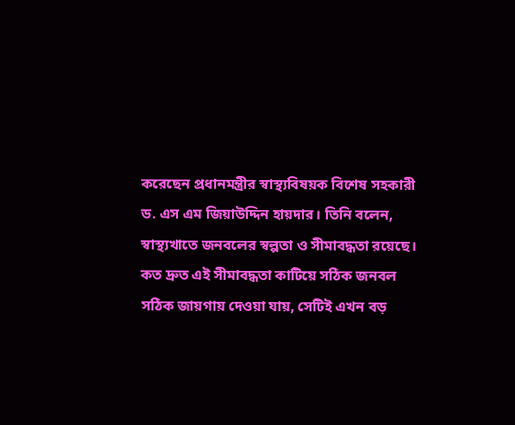করেছেন প্রধানমন্ত্রীর স্বাস্থ্যবিষয়ক বিশেষ সহকারী ড. এস এম জিয়াউদ্দিন হায়দার। তিনি বলেন, স্বাস্থ্যখাতে জনবলের স্বল্পতা ও সীমাবদ্ধতা রয়েছে। কত দ্রুত এই সীমাবদ্ধতা কাটিয়ে সঠিক জনবল সঠিক জায়গায় দেওয়া যায়, সেটিই এখন বড়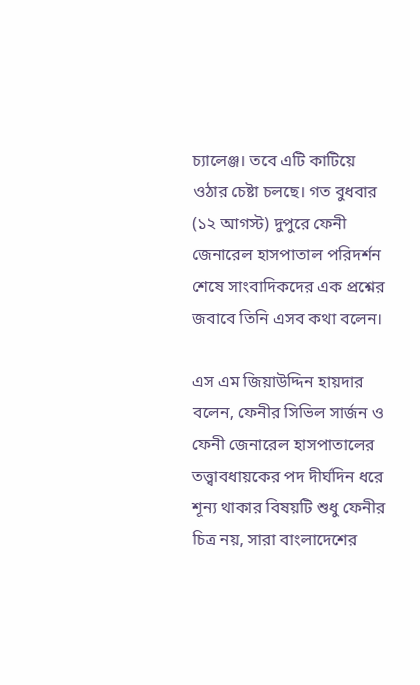চ্যালেঞ্জ। তবে এটি কাটিয়ে ওঠার চেষ্টা চলছে। গত বুধবার (১২ আগস্ট) দুপুরে ফেনী জেনারেল হাসপাতাল পরিদর্শন শেষে সাংবাদিকদের এক প্রশ্নের জবাবে তিনি এসব কথা বলেন।

এস এম জিয়াউদ্দিন হায়দার বলেন, ফেনীর সিভিল সার্জন ও ফেনী জেনারেল হাসপাতালের তত্ত্বাবধায়কের পদ দীর্ঘদিন ধরে শূন্য থাকার বিষয়টি শুধু ফেনীর চিত্র নয়, সারা বাংলাদেশের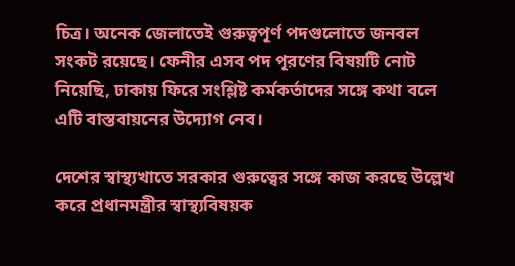চিত্র। অনেক জেলাতেই গুরুত্বপূর্ণ পদগুলোতে জনবল সংকট রয়েছে। ফেনীর এসব পদ পূরণের বিষয়টি নোট নিয়েছি, ঢাকায় ফিরে সংশ্লিষ্ট কর্মকর্তাদের সঙ্গে কথা বলে এটি বাস্তবায়নের উদ্যোগ নেব।

দেশের স্বাস্থ্যখাতে সরকার গুরুত্বের সঙ্গে কাজ করছে উল্লেখ করে প্রধানমন্ত্রীর স্বাস্থ্যবিষয়ক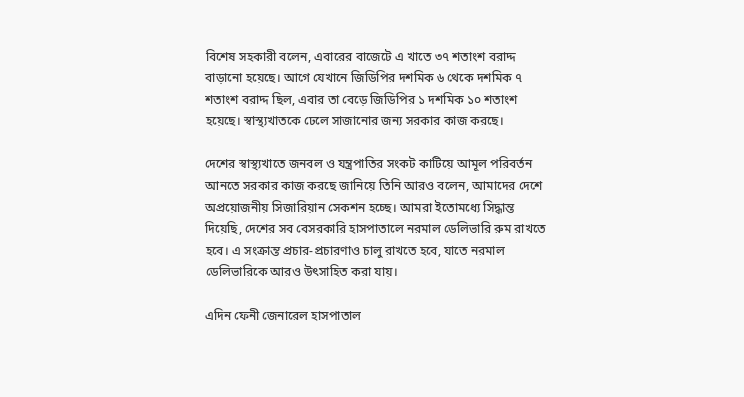বিশেষ সহকারী বলেন, এবারের বাজেটে এ খাতে ৩৭ শতাংশ বরাদ্দ বাড়ানো হয়েছে। আগে যেখানে জিডিপির দশমিক ৬ থেকে দশমিক ৭ শতাংশ বরাদ্দ ছিল, এবার তা বেড়ে জিডিপির ১ দশমিক ১০ শতাংশ হয়েছে। স্বাস্থ্যখাতকে ঢেলে সাজানোর জন্য সরকার কাজ করছে।

দেশের স্বাস্থ্যখাতে জনবল ও যন্ত্রপাতির সংকট কাটিয়ে আমূল পরিবর্তন আনতে সরকার কাজ করছে জানিয়ে তিনি আরও বলেন, আমাদের দেশে অপ্রয়োজনীয় সিজারিয়ান সেকশন হচ্ছে। আমরা ইতোমধ্যে সিদ্ধান্ত দিয়েছি, দেশের সব বেসরকারি হাসপাতালে নরমাল ডেলিভারি রুম রাখতে হবে। এ সংক্রান্ত প্রচার-প্রচারণাও চালু রাখতে হবে, যাতে নরমাল ডেলিভারিকে আরও উৎসাহিত করা যায়।

এদিন ফেনী জেনারেল হাসপাতাল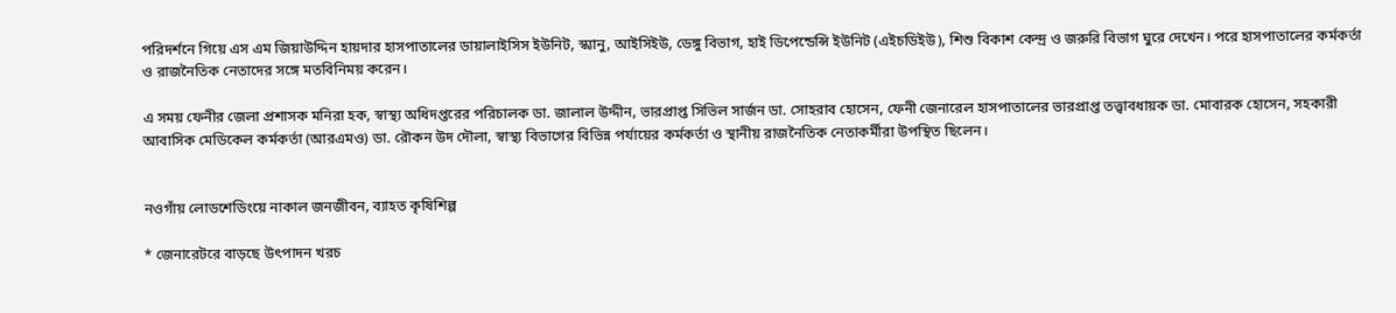পরিদর্শনে গিয়ে এস এম জিয়াউদ্দিন হায়দার হাসপাতালের ডায়ালাইসিস ইউনিট, স্ক্যানু, আইসিইউ, ডেঙ্গু বিভাগ, হাই ডিপেন্ডেন্সি ইউনিট (এইচডিইউ), শিশু বিকাশ কেন্দ্র ও জরুরি বিভাগ ঘুরে দেখেন। পরে হাসপাতালের কর্মকর্তা ও রাজনৈতিক নেতাদের সঙ্গে মতবিনিময় করেন।

এ সময় ফেনীর জেলা প্রশাসক মনিরা হক, স্বাস্থ্য অধিদপ্তরের পরিচালক ডা. জালাল উদ্দীন, ভারপ্রাপ্ত সিভিল সার্জন ডা. সোহরাব হোসেন, ফেনী জেনারেল হাসপাতালের ভারপ্রাপ্ত তত্ত্বাবধায়ক ডা. মোবারক হোসেন, সহকারী আবাসিক মেডিকেল কর্মকর্তা (আরএমও) ডা. রৌকন উদ দৌলা, স্বাস্থ্য বিভাগের বিভিন্ন পর্যায়ের কর্মকর্তা ও স্থানীয় রাজনৈতিক নেতাকর্মীরা উপস্থিত ছিলেন।


নওগাঁয় লোডশেডিংয়ে নাকাল জনজীবন, ব্যাহত কৃষিশিল্প

* জেনারেটরে বাড়ছে উৎপাদন খরচ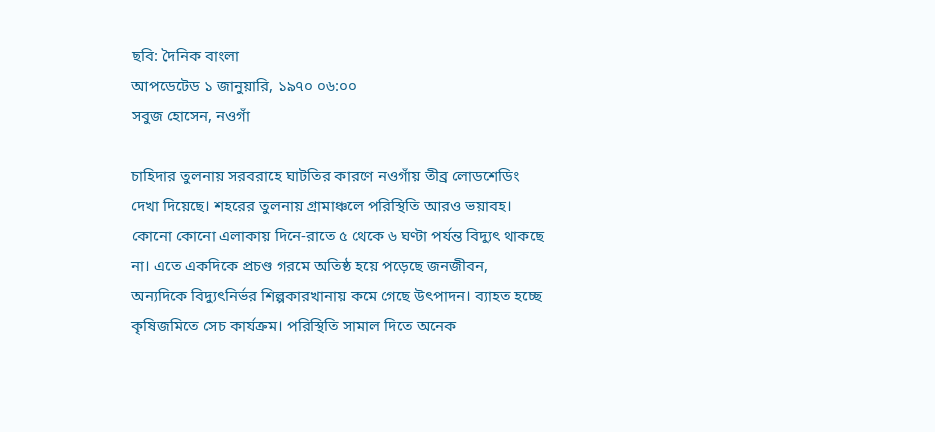ছবি: দৈনিক বাংলা
আপডেটেড ১ জানুয়ারি, ১৯৭০ ০৬:০০
সবুজ হোসেন, নওগাঁ

চাহিদার তুলনায় সরবরাহে ঘাটতির কারণে নওগাঁয় তীব্র লোডশেডিং দেখা দিয়েছে। শহরের তুলনায় গ্রামাঞ্চলে পরিস্থিতি আরও ভয়াবহ। কোনো কোনো এলাকায় দিনে-রাতে ৫ থেকে ৬ ঘণ্টা পর্যন্ত বিদ্যুৎ থাকছে না। এতে একদিকে প্রচণ্ড গরমে অতিষ্ঠ হয়ে পড়েছে জনজীবন, অন্যদিকে বিদ্যুৎনির্ভর শিল্পকারখানায় কমে গেছে উৎপাদন। ব্যাহত হচ্ছে কৃষিজমিতে সেচ কার্যক্রম। পরিস্থিতি সামাল দিতে অনেক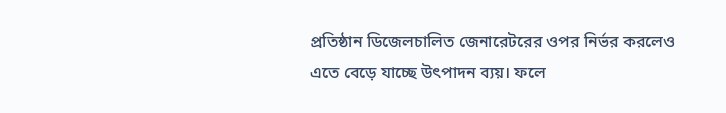প্রতিষ্ঠান ডিজেলচালিত জেনারেটরের ওপর নির্ভর করলেও এতে বেড়ে যাচ্ছে উৎপাদন ব্যয়। ফলে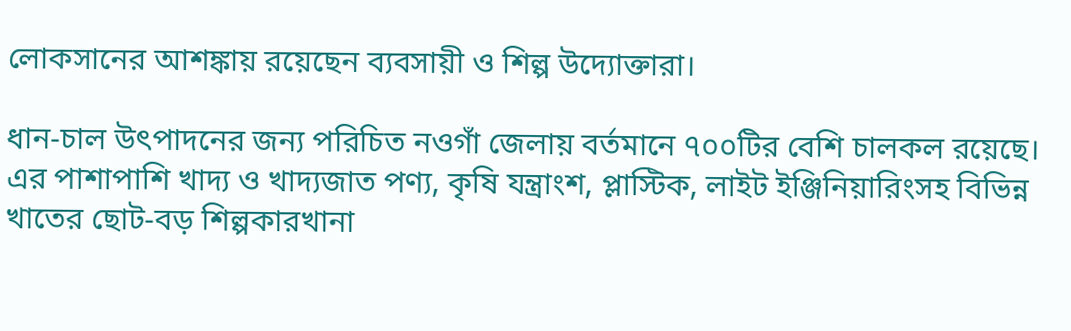লোকসানের আশঙ্কায় রয়েছেন ব্যবসায়ী ও শিল্প উদ্যোক্তারা।

ধান-চাল উৎপাদনের জন্য পরিচিত নওগাঁ জেলায় বর্তমানে ৭০০টির বেশি চালকল রয়েছে। এর পাশাপাশি খাদ্য ও খাদ্যজাত পণ্য, কৃষি যন্ত্রাংশ, প্লাস্টিক, লাইট ইঞ্জিনিয়ারিংসহ বিভিন্ন খাতের ছোট-বড় শিল্পকারখানা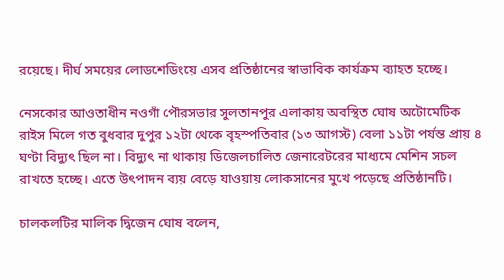রয়েছে। দীর্ঘ সময়ের লোডশেডিংয়ে এসব প্রতিষ্ঠানের স্বাভাবিক কার্যক্রম ব্যাহত হচ্ছে।

নেসকোর আওতাধীন নওগাঁ পৌরসভার সুলতানপুর এলাকায় অবস্থিত ঘোষ অটোমেটিক রাইস মিলে গত বুধবার দুপুর ১২টা থেকে বৃহস্পতিবার (১৩ আগস্ট) বেলা ১১টা পর্যন্ত প্রায় ৪ ঘণ্টা বিদ্যুৎ ছিল না। বিদ্যুৎ না থাকায় ডিজেলচালিত জেনারেটরের মাধ্যমে মেশিন সচল রাখতে হচ্ছে। এতে উৎপাদন ব্যয় বেড়ে যাওয়ায় লোকসানের মুখে পড়েছে প্রতিষ্ঠানটি।

চালকলটির মালিক দ্বিজেন ঘোষ বলেন,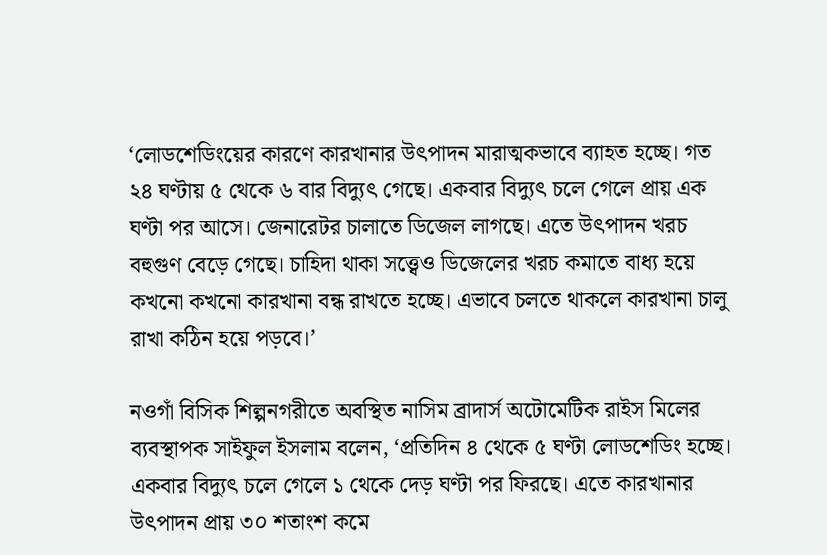‘লোডশেডিংয়ের কারণে কারখানার উৎপাদন মারাত্মকভাবে ব্যাহত হচ্ছে। গত ২৪ ঘণ্টায় ৫ থেকে ৬ বার বিদ্যুৎ গেছে। একবার বিদ্যুৎ চলে গেলে প্রায় এক ঘণ্টা পর আসে। জেনারেটর চালাতে ডিজেল লাগছে। এতে উৎপাদন খরচ বহুগুণ বেড়ে গেছে। চাহিদা থাকা সত্ত্বেও ডিজেলের খরচ কমাতে বাধ্য হয়ে কখনো কখনো কারখানা বন্ধ রাখতে হচ্ছে। এভাবে চলতে থাকলে কারখানা চালু রাখা কঠিন হয়ে পড়বে।’

নওগাঁ বিসিক শিল্পনগরীতে অবস্থিত নাসিম ব্রাদার্স অটোমেটিক রাইস মিলের ব্যবস্থাপক সাইফুল ইসলাম বলেন, ‘প্রতিদিন ৪ থেকে ৫ ঘণ্টা লোডশেডিং হচ্ছে। একবার বিদ্যুৎ চলে গেলে ১ থেকে দেড় ঘণ্টা পর ফিরছে। এতে কারখানার উৎপাদন প্রায় ৩০ শতাংশ কমে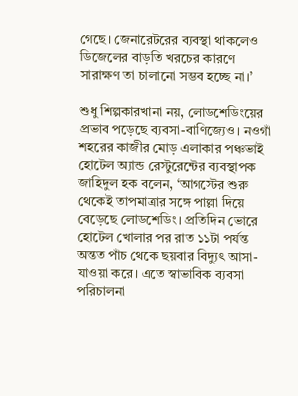গেছে। জেনারেটরের ব্যবস্থা থাকলেও ডিজেলের বাড়তি খরচের কারণে সারাক্ষণ তা চালানো সম্ভব হচ্ছে না।’

শুধু শিল্পকারখানা নয়, লোডশেডিংয়ের প্রভাব পড়েছে ব্যবসা-বাণিজ্যেও। নওগাঁ শহরের কাজীর মোড় এলাকার পঞ্চভাই হোটেল অ্যান্ড রেস্টুরেন্টের ব্যবস্থাপক জাহিদুল হক বলেন, ‘আগস্টের শুরু থেকেই তাপমাত্রার সঙ্গে পাল্লা দিয়ে বেড়েছে লোডশেডিং। প্রতিদিন ভোরে হোটেল খোলার পর রাত ১১টা পর্যন্ত অন্তত পাঁচ থেকে ছয়বার বিদ্যুৎ আসা-যাওয়া করে। এতে স্বাভাবিক ব্যবসা পরিচালনা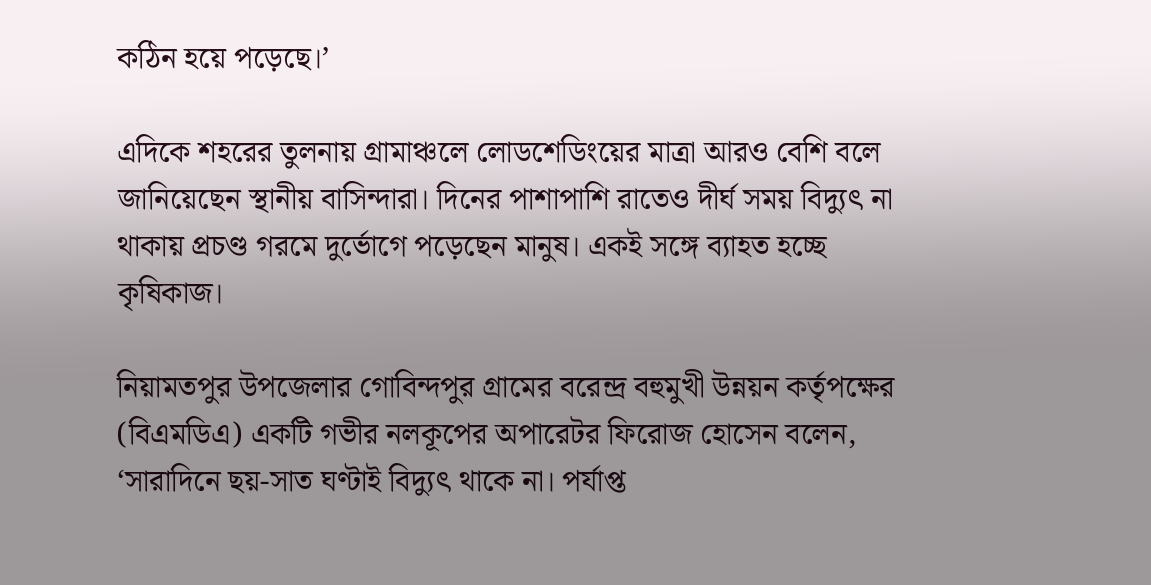কঠিন হয়ে পড়েছে।’

এদিকে শহরের তুলনায় গ্রামাঞ্চলে লোডশেডিংয়ের মাত্রা আরও বেশি বলে জানিয়েছেন স্থানীয় বাসিন্দারা। দিনের পাশাপাশি রাতেও দীর্ঘ সময় বিদ্যুৎ না থাকায় প্রচণ্ড গরমে দুর্ভোগে পড়েছেন মানুষ। একই সঙ্গে ব্যাহত হচ্ছে কৃষিকাজ।

নিয়ামতপুর উপজেলার গোবিন্দপুর গ্রামের বরেন্দ্র বহুমুখী উন্নয়ন কর্তৃপক্ষের (বিএমডিএ) একটি গভীর নলকূপের অপারেটর ফিরোজ হোসেন বলেন, ‘সারাদিনে ছয়-সাত ঘণ্টাই বিদ্যুৎ থাকে না। পর্যাপ্ত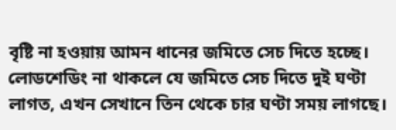বৃষ্টি না হওয়ায় আমন ধানের জমিতে সেচ দিতে হচ্ছে। লোডশেডিং না থাকলে যে জমিতে সেচ দিতে দুই ঘণ্টা লাগত, এখন সেখানে তিন থেকে চার ঘণ্টা সময় লাগছে।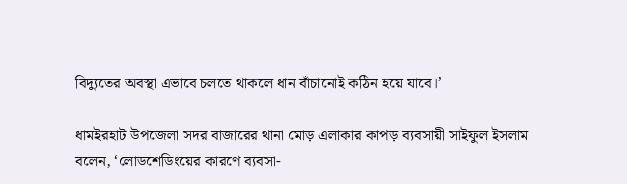বিদ্যুতের অবস্থা এভাবে চলতে থাকলে ধান বাঁচানোই কঠিন হয়ে যাবে।’

ধামইরহাট উপজেলা সদর বাজারের থানা মোড় এলাকার কাপড় ব্যবসায়ী সাইফুল ইসলাম বলেন, ‘লোডশেডিংয়ের কারণে ব্যবসা-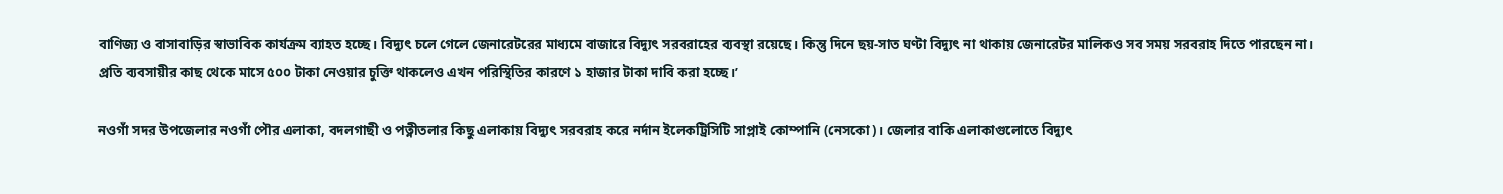বাণিজ্য ও বাসাবাড়ির স্বাভাবিক কার্যক্রম ব্যাহত হচ্ছে। বিদ্যুৎ চলে গেলে জেনারেটরের মাধ্যমে বাজারে বিদ্যুৎ সরবরাহের ব্যবস্থা রয়েছে। কিন্তু দিনে ছয়-সাত ঘণ্টা বিদ্যুৎ না থাকায় জেনারেটর মালিকও সব সময় সরবরাহ দিতে পারছেন না। প্রতি ব্যবসায়ীর কাছ থেকে মাসে ৫০০ টাকা নেওয়ার চুক্তি থাকলেও এখন পরিস্থিতির কারণে ১ হাজার টাকা দাবি করা হচ্ছে।’

নওগাঁ সদর উপজেলার নওগাঁ পৌর এলাকা, বদলগাছী ও পত্নীতলার কিছু এলাকায় বিদ্যুৎ সরবরাহ করে নর্দান ইলেকট্রিসিটি সাপ্লাই কোম্পানি (নেসকো)। জেলার বাকি এলাকাগুলোতে বিদ্যুৎ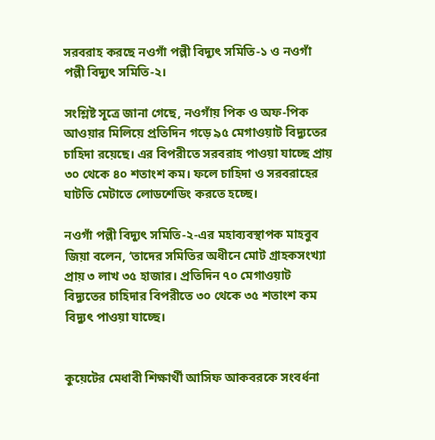সরবরাহ করছে নওগাঁ পল্লী বিদ্যুৎ সমিতি-১ ও নওগাঁ পল্লী বিদ্যুৎ সমিতি-২।

সংশ্লিষ্ট সূত্রে জানা গেছে, নওগাঁয় পিক ও অফ-পিক আওয়ার মিলিয়ে প্রতিদিন গড়ে ৯৫ মেগাওয়াট বিদ্যুতের চাহিদা রয়েছে। এর বিপরীতে সরবরাহ পাওয়া যাচ্ছে প্রায় ৩০ থেকে ৪০ শতাংশ কম। ফলে চাহিদা ও সরবরাহের ঘাটতি মেটাতে লোডশেডিং করতে হচ্ছে।

নওগাঁ পল্লী বিদ্যুৎ সমিতি-২-এর মহাব্যবস্থাপক মাহবুব জিয়া বলেন, ‘তাদের সমিতির অধীনে মোট গ্রাহকসংখ্যা প্রায় ৩ লাখ ৩৫ হাজার। প্রতিদিন ৭০ মেগাওয়াট বিদ্যুতের চাহিদার বিপরীতে ৩০ থেকে ৩৫ শতাংশ কম বিদ্যুৎ পাওয়া যাচ্ছে।


কুয়েটের মেধাবী শিক্ষার্থী আসিফ আকবরকে সংবর্ধনা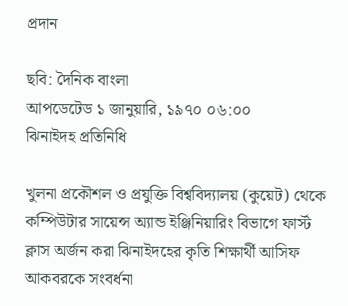প্রদান

ছবি: দৈনিক বাংলা
আপডেটেড ১ জানুয়ারি, ১৯৭০ ০৬:০০
ঝিনাইদহ প্রতিনিধি

খুলনা প্রকৌশল ও প্রযুক্তি বিশ্ববিদ্যালয় (কুয়েট) থেকে কম্পিউটার সায়েন্স অ্যান্ড ইঞ্জিনিয়ারিং বিভাগে ফার্স্ট ক্লাস অর্জন করা ঝিনাইদহের কৃতি শিক্ষার্থী আসিফ আকবরকে সংবর্ধনা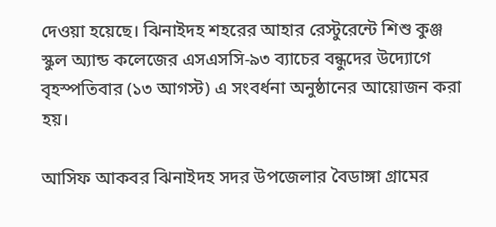দেওয়া হয়েছে। ঝিনাইদহ শহরের আহার রেস্টুরেন্টে শিশু কুঞ্জ স্কুল অ্যান্ড কলেজের এসএসসি-৯৩ ব্যাচের বন্ধুদের উদ্যোগে বৃহস্পতিবার (১৩ আগস্ট) এ সংবর্ধনা অনুষ্ঠানের আয়োজন করা হয়।

আসিফ আকবর ঝিনাইদহ সদর উপজেলার বৈডাঙ্গা গ্রামের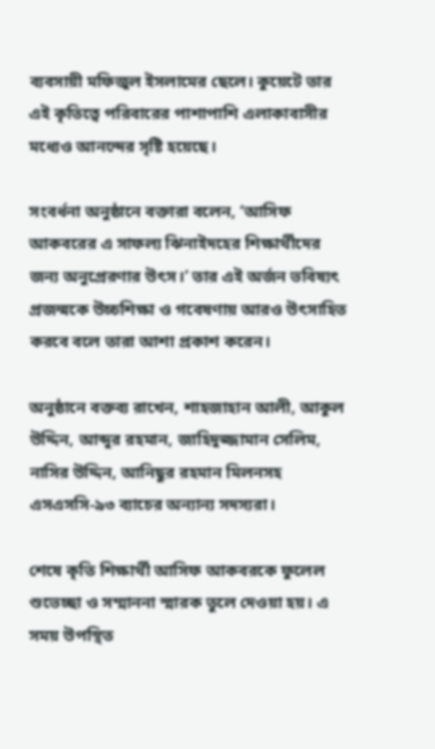ব্যবসায়ী মফিজুল ইসলামের ছেলে। কুয়েটে তার এই কৃতিত্বে পরিবারের পাশাপাশি এলাকাবাসীর মধ্যেও আনন্দের সৃষ্টি হয়েছে।

সংবর্ধনা অনুষ্ঠানে বক্তারা বলেন, ‘আসিফ আকবরের এ সাফল্য ঝিনাইদহের শিক্ষার্থীদের জন্য অনুপ্রেরণার উৎস।’ তার এই অর্জন ভবিষ্যৎ প্রজন্মকে উচ্চশিক্ষা ও গবেষণায় আরও উৎসাহিত করবে বলে তারা আশা প্রকাশ করেন।

অনুষ্ঠানে বক্তব্য রাখেন, শাহজাহান আলী, আকুল উদ্দিন, আব্দুর রহমান, জাহিদুজ্জামান সেলিম, নাসির উদ্দিন, আনিছুর রহমান মিলনসহ এসএসসি-৯৩ ব্যাচের অন্যান্য সদস্যরা।

শেষে কৃতি শিক্ষার্থী আসিফ আকবরকে ফুলেল শুভেচ্ছা ও সম্মাননা স্মারক তুলে দেওয়া হয়। এ সময় উপস্থিত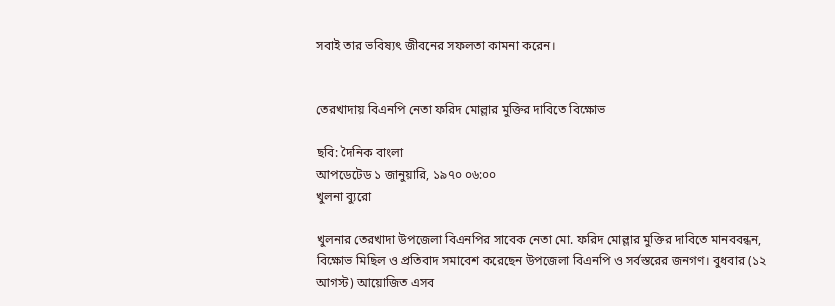সবাই তার ভবিষ্যৎ জীবনের সফলতা কামনা করেন।


তেরখাদায় বিএনপি নেতা ফরিদ মোল্লার মুক্তির দাবিতে বিক্ষোভ

ছবি: দৈনিক বাংলা
আপডেটেড ১ জানুয়ারি, ১৯৭০ ০৬:০০
খুলনা ব্যুরো

খুলনার তেরখাদা উপজেলা বিএনপির সাবেক নেতা মো. ফরিদ মোল্লার মুক্তির দাবিতে মানববন্ধন, বিক্ষোভ মিছিল ও প্রতিবাদ সমাবেশ করেছেন উপজেলা বিএনপি ও সর্বস্তরের জনগণ। বুধবার (১২ আগস্ট) আয়োজিত এসব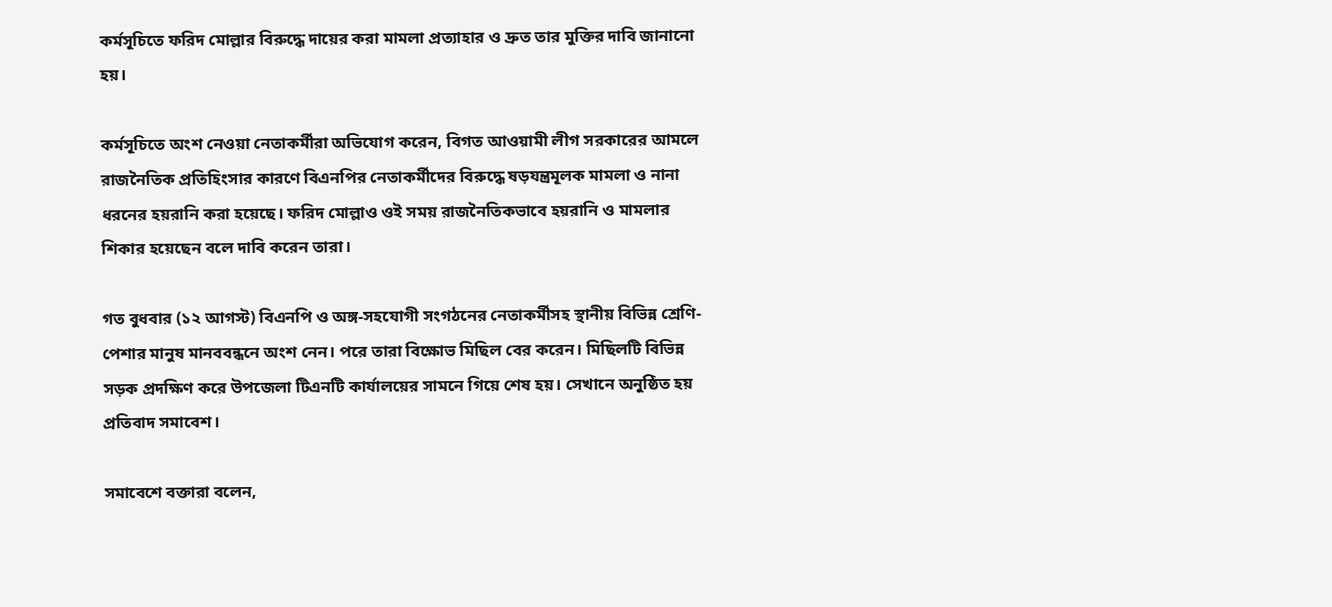কর্মসূচিতে ফরিদ মোল্লার বিরুদ্ধে দায়ের করা মামলা প্রত্যাহার ও দ্রুত তার মুক্তির দাবি জানানো হয়।

কর্মসূচিতে অংশ নেওয়া নেতাকর্মীরা অভিযোগ করেন, বিগত আওয়ামী লীগ সরকারের আমলে রাজনৈতিক প্রতিহিংসার কারণে বিএনপির নেতাকর্মীদের বিরুদ্ধে ষড়যন্ত্রমূলক মামলা ও নানা ধরনের হয়রানি করা হয়েছে। ফরিদ মোল্লাও ওই সময় রাজনৈতিকভাবে হয়রানি ও মামলার শিকার হয়েছেন বলে দাবি করেন তারা।

গত বুধবার (১২ আগস্ট) বিএনপি ও অঙ্গ-সহযোগী সংগঠনের নেতাকর্মীসহ স্থানীয় বিভিন্ন শ্রেণি-পেশার মানুষ মানববন্ধনে অংশ নেন। পরে তারা বিক্ষোভ মিছিল বের করেন। মিছিলটি বিভিন্ন সড়ক প্রদক্ষিণ করে উপজেলা টিএনটি কার্যালয়ের সামনে গিয়ে শেষ হয়। সেখানে অনুষ্ঠিত হয় প্রতিবাদ সমাবেশ।

সমাবেশে বক্তারা বলেন,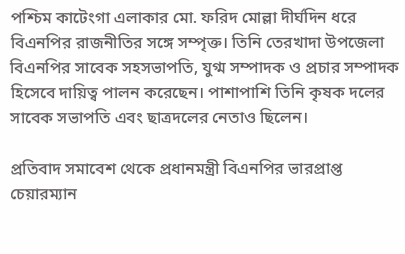পশ্চিম কাটেংগা এলাকার মো. ফরিদ মোল্লা দীর্ঘদিন ধরে বিএনপির রাজনীতির সঙ্গে সম্পৃক্ত। তিনি তেরখাদা উপজেলা বিএনপির সাবেক সহসভাপতি, যুগ্ম সম্পাদক ও প্রচার সম্পাদক হিসেবে দায়িত্ব পালন করেছেন। পাশাপাশি তিনি কৃষক দলের সাবেক সভাপতি এবং ছাত্রদলের নেতাও ছিলেন।

প্রতিবাদ সমাবেশ থেকে প্রধানমন্ত্রী বিএনপির ভারপ্রাপ্ত চেয়ারম্যান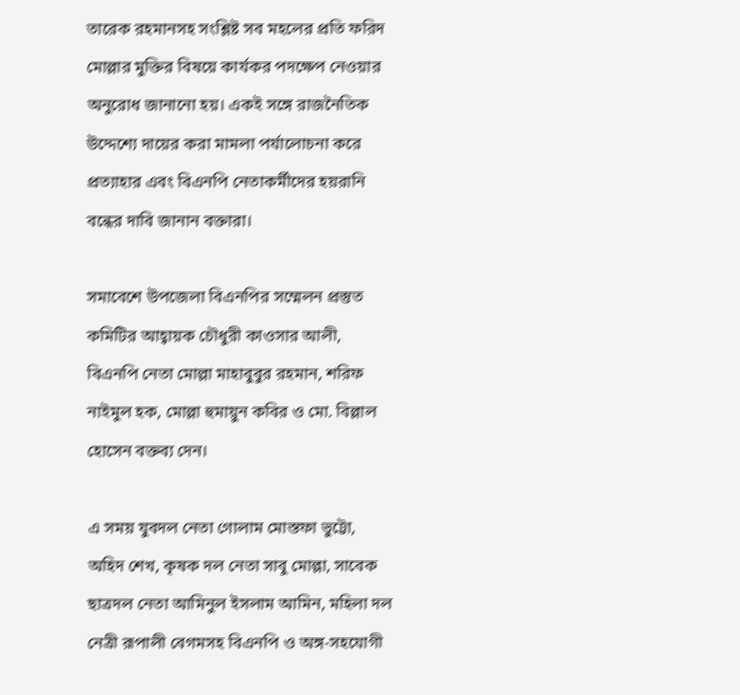তারেক রহমানসহ সংশ্লিষ্ট সব মহলের প্রতি ফরিদ মোল্লার মুক্তির বিষয়ে কার্যকর পদক্ষেপ নেওয়ার অনুরোধ জানানো হয়। একই সঙ্গে রাজনৈতিক উদ্দেশ্যে দায়ের করা মামলা পর্যালোচনা করে প্রত্যাহার এবং বিএনপি নেতাকর্মীদের হয়রানি বন্ধের দাবি জানান বক্তারা।

সমাবেশে উপজেলা বিএনপির সম্মেলন প্রস্তুত কমিটির আহ্বায়ক চৌধুরী কাওসার আলী, বিএনপি নেতা মোল্লা মাহাবুবুর রহমান, শরিফ নাইমুল হক, মোল্লা হুমায়ুন কবির ও মো. বিল্লাল হোসেন বক্তব্য দেন।

এ সময় যুবদল নেতা গোলাম মোস্তফা ভুট্টো, অহিদ শেখ, কৃষক দল নেতা সাবু মোল্লা, সাবেক ছাত্রদল নেতা আমিনুল ইসলাম আমিন, মহিলা দল নেত্রী রূপালী বেগমসহ বিএনপি ও অঙ্গ-সহযোগী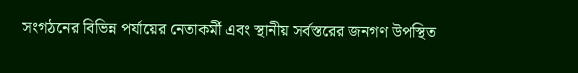সংগঠনের বিভিন্ন পর্যায়ের নেতাকর্মী এবং স্থানীয় সর্বস্তরের জনগণ উপস্থিত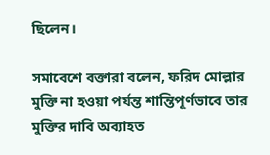ছিলেন।

সমাবেশে বক্তারা বলেন, ফরিদ মোল্লার মুক্তি না হওয়া পর্যন্ত শান্তিপূর্ণভাবে তার মুক্তির দাবি অব্যাহত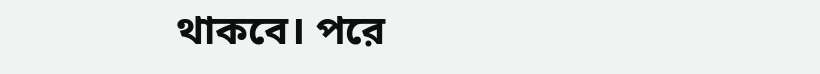থাকবে। পরে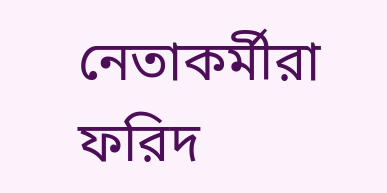নেতাকর্মীরা ফরিদ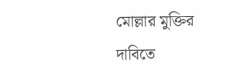মোল্লার মুক্তির দাবিতে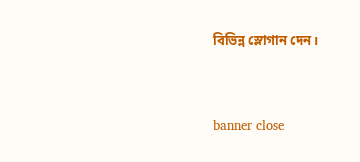বিভিন্ন স্লোগান দেন।


banner close